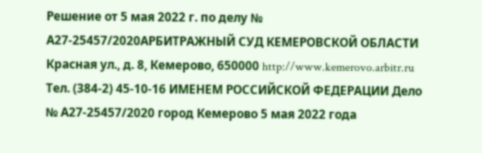Решение от 5 мая 2022 г. по делу № А27-25457/2020АРБИТРАЖНЫЙ СУД КЕМЕРОВСКОЙ ОБЛАСТИ Красная ул., д. 8, Кемерово, 650000 http://www.kemerovo.arbitr.ru Тел. (384-2) 45-10-16 ИМЕНЕМ РОССИЙСКОЙ ФЕДЕРАЦИИ Дело № А27-25457/2020 город Кемерово 5 мая 2022 года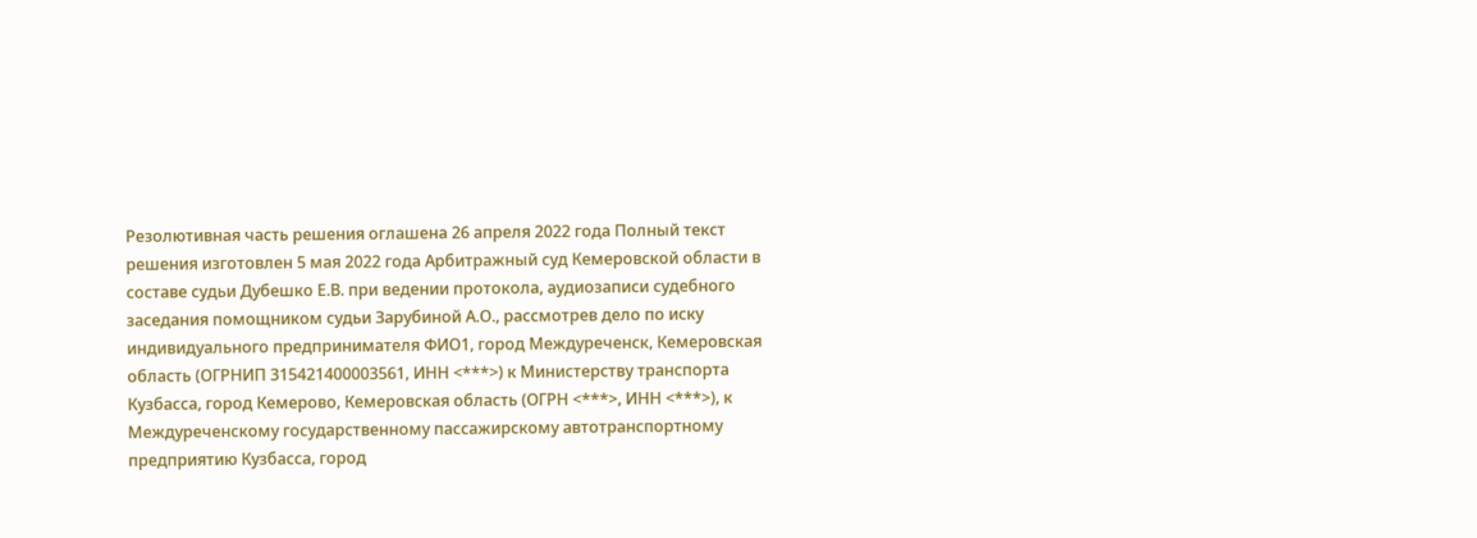Резолютивная часть решения оглашена 26 апреля 2022 года Полный текст решения изготовлен 5 мая 2022 года Арбитражный суд Кемеровской области в составе судьи Дубешко Е.В. при ведении протокола, аудиозаписи судебного заседания помощником судьи Зарубиной А.О., рассмотрев дело по иску индивидуального предпринимателя ФИО1, город Междуреченск, Кемеровская область (ОГРНИП 315421400003561, ИНН <***>) к Министерству транспорта Кузбасса, город Кемерово, Кемеровская область (ОГРН <***>, ИНН <***>), к Междуреченскому государственному пассажирскому автотранспортному предприятию Кузбасса, город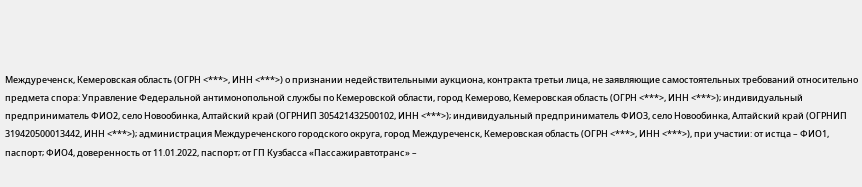Междуреченск, Кемеровская область (ОГРН <***>, ИНН <***>) о признании недействительными аукциона, контракта третьи лица, не заявляющие самостоятельных требований относительно предмета спора: Управление Федеральной антимонопольной службы по Кемеровской области, город Кемерово, Кемеровская область (ОГРН <***>, ИНН <***>); индивидуальный предприниматель ФИО2, село Новообинка, Алтайский край (ОГРНИП 305421432500102, ИНН <***>); индивидуальный предприниматель ФИО3, село Новообинка, Алтайский край (ОГРНИП 319420500013442, ИНН <***>); администрация Междуреченского городского округа, город Междуреченск, Кемеровская область (ОГРН <***>, ИНН <***>), при участии: от истца – ФИО1, паспорт; ФИО4, доверенность от 11.01.2022, паспорт; от ГП Кузбасса «Пассажиравтотранс» –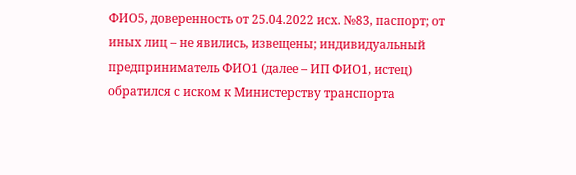ФИО5, доверенность от 25.04.2022 исх. №83, паспорт; от иных лиц – не явились, извещены; индивидуальный предприниматель ФИО1 (далее – ИП ФИО1, истец) обратился с иском к Министерству транспорта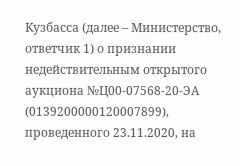Кузбасса (далее – Министерство, ответчик 1) о признании недействительным открытого аукциона №Ц00-07568-20-ЭА (0139200000120007899), проведенного 23.11.2020, на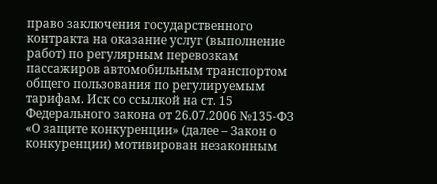право заключения государственного контракта на оказание услуг (выполнение работ) по регулярным перевозкам пассажиров автомобильным транспортом общего пользования по регулируемым тарифам. Иск со ссылкой на ст. 15 Федерального закона от 26.07.2006 №135-ФЗ «О защите конкуренции» (далее – Закон о конкуренции) мотивирован незаконным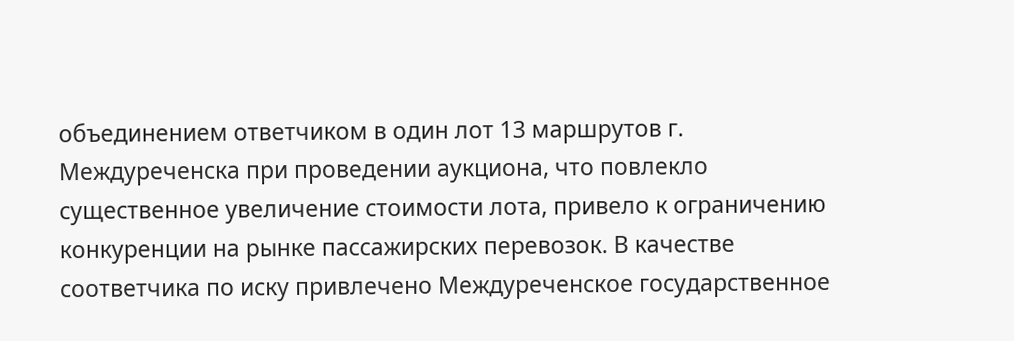объединением ответчиком в один лот 13 маршрутов г. Междуреченска при проведении аукциона, что повлекло существенное увеличение стоимости лота, привело к ограничению конкуренции на рынке пассажирских перевозок. В качестве соответчика по иску привлечено Междуреченское государственное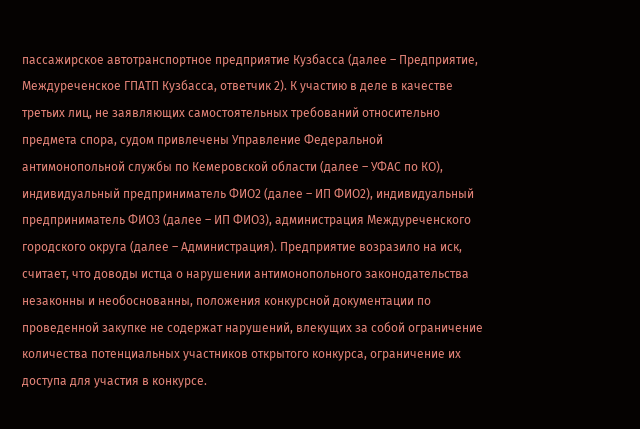пассажирское автотранспортное предприятие Кузбасса (далее – Предприятие, Междуреченское ГПАТП Кузбасса, ответчик 2). К участию в деле в качестве третьих лиц, не заявляющих самостоятельных требований относительно предмета спора, судом привлечены Управление Федеральной антимонопольной службы по Кемеровской области (далее – УФАС по КО), индивидуальный предприниматель ФИО2 (далее – ИП ФИО2), индивидуальный предприниматель ФИО3 (далее – ИП ФИО3), администрация Междуреченского городского округа (далее – Администрация). Предприятие возразило на иск, считает, что доводы истца о нарушении антимонопольного законодательства незаконны и необоснованны, положения конкурсной документации по проведенной закупке не содержат нарушений, влекущих за собой ограничение количества потенциальных участников открытого конкурса, ограничение их доступа для участия в конкурсе.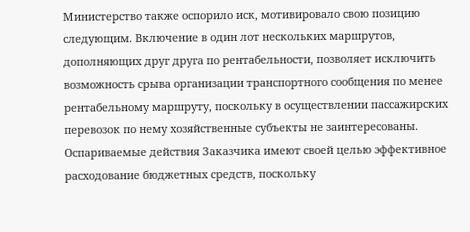Министерство также оспорило иск, мотивировало свою позицию следующим. Включение в один лот нескольких маршрутов, дополняющих друг друга по рентабельности, позволяет исключить возможность срыва организации транспортного сообщения по менее рентабельному маршруту, поскольку в осуществлении пассажирских перевозок по нему хозяйственные субъекты не заинтересованы. Оспариваемые действия Заказчика имеют своей целью эффективное расходование бюджетных средств, поскольку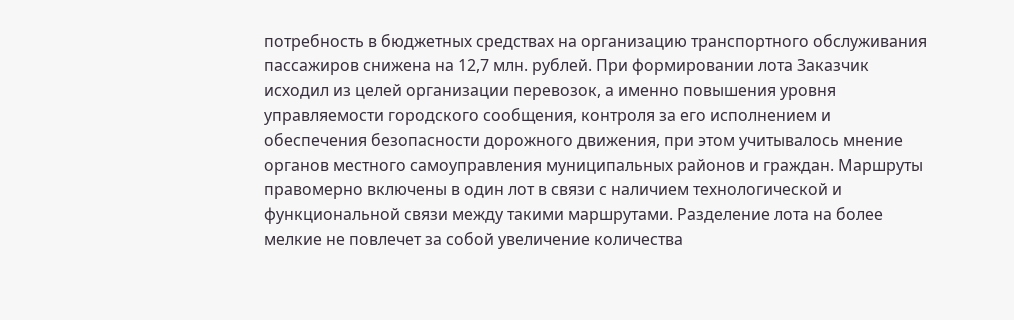потребность в бюджетных средствах на организацию транспортного обслуживания пассажиров снижена на 12,7 млн. рублей. При формировании лота Заказчик исходил из целей организации перевозок, а именно повышения уровня управляемости городского сообщения, контроля за его исполнением и обеспечения безопасности дорожного движения, при этом учитывалось мнение органов местного самоуправления муниципальных районов и граждан. Маршруты правомерно включены в один лот в связи с наличием технологической и функциональной связи между такими маршрутами. Разделение лота на более мелкие не повлечет за собой увеличение количества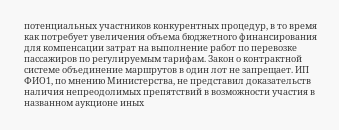потенциальных участников конкурентных процедур, в то время как потребует увеличения объема бюджетного финансирования для компенсации затрат на выполнение работ по перевозке пассажиров по регулируемым тарифам. Закон о контрактной системе объединение маршрутов в один лот не запрещает. ИП ФИО1, по мнению Министерства, не представил доказательств наличия непреодолимых препятствий в возможности участия в названном аукционе иных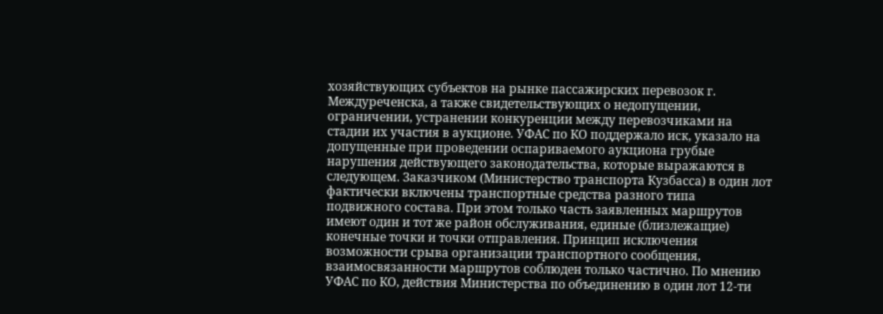хозяйствующих субъектов на рынке пассажирских перевозок г. Междуреченска, а также свидетельствующих о недопущении, ограничении, устранении конкуренции между перевозчиками на стадии их участия в аукционе. УФАС по КО поддержало иск, указало на допущенные при проведении оспариваемого аукциона грубые нарушения действующего законодательства, которые выражаются в следующем. Заказчиком (Министерство транспорта Кузбасса) в один лот фактически включены транспортные средства разного типа подвижного состава. При этом только часть заявленных маршрутов имеют один и тот же район обслуживания, единые (близлежащие) конечные точки и точки отправления. Принцип исключения возможности срыва организации транспортного сообщения, взаимосвязанности маршрутов соблюден только частично. По мнению УФАС по КО, действия Министерства по объединению в один лот 12-ти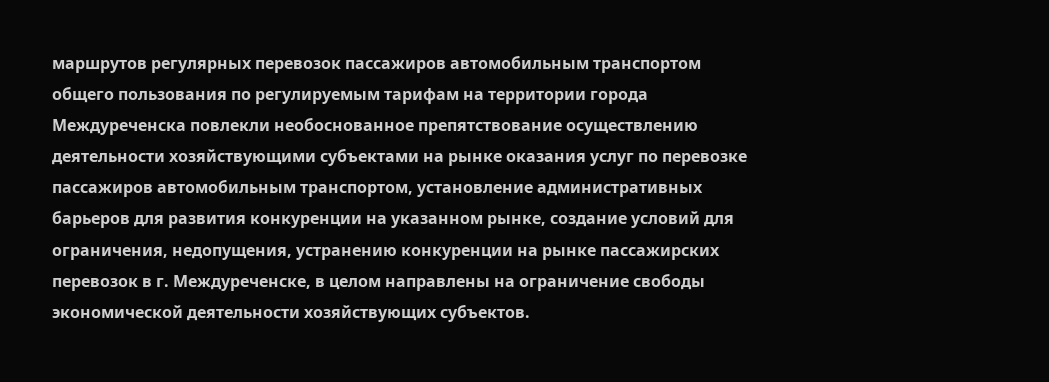маршрутов регулярных перевозок пассажиров автомобильным транспортом общего пользования по регулируемым тарифам на территории города Междуреченска повлекли необоснованное препятствование осуществлению деятельности хозяйствующими субъектами на рынке оказания услуг по перевозке пассажиров автомобильным транспортом, установление административных барьеров для развития конкуренции на указанном рынке, создание условий для ограничения, недопущения, устранению конкуренции на рынке пассажирских перевозок в г. Междуреченске, в целом направлены на ограничение свободы экономической деятельности хозяйствующих субъектов.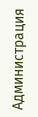Администрация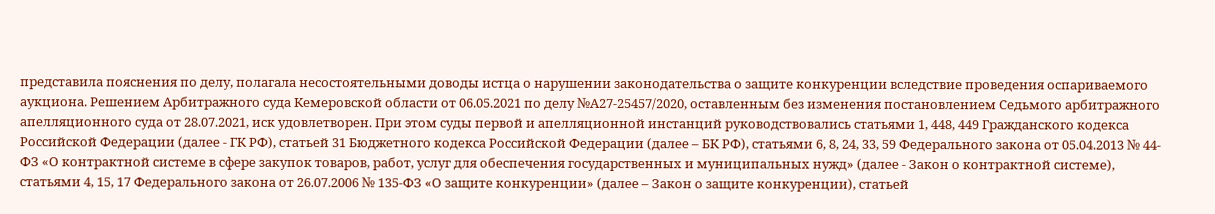представила пояснения по делу, полагала несостоятельными доводы истца о нарушении законодательства о защите конкуренции вследствие проведения оспариваемого аукциона. Решением Арбитражного суда Кемеровской области от 06.05.2021 по делу №А27-25457/2020, оставленным без изменения постановлением Седьмого арбитражного апелляционного суда от 28.07.2021, иск удовлетворен. При этом суды первой и апелляционной инстанций руководствовались статьями 1, 448, 449 Гражданского кодекса Российской Федерации (далее - ГК РФ), статьей 31 Бюджетного кодекса Российской Федерации (далее – БК РФ), статьями 6, 8, 24, 33, 59 Федерального закона от 05.04.2013 № 44-ФЗ «О контрактной системе в сфере закупок товаров, работ, услуг для обеспечения государственных и муниципальных нужд» (далее - Закон о контрактной системе), статьями 4, 15, 17 Федерального закона от 26.07.2006 № 135-ФЗ «О защите конкуренции» (далее – Закон о защите конкуренции), статьей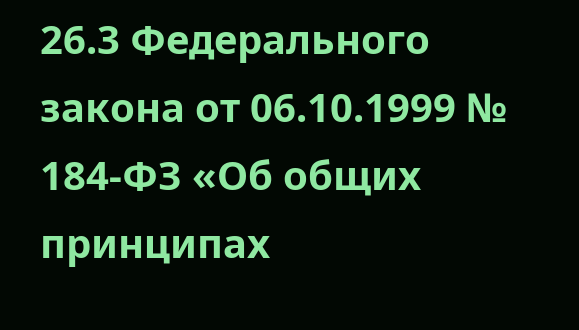26.3 Федерального закона от 06.10.1999 № 184-ФЗ «Об общих принципах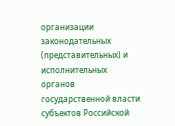организации законодательных (представительных) и исполнительных органов государственной власти субъектов Российской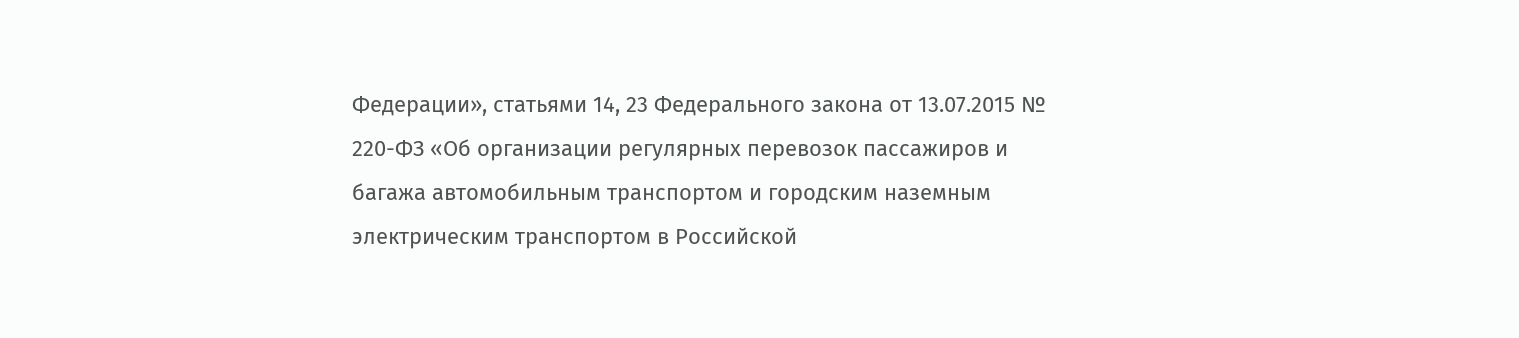Федерации», статьями 14, 23 Федерального закона от 13.07.2015 № 220-ФЗ «Об организации регулярных перевозок пассажиров и багажа автомобильным транспортом и городским наземным электрическим транспортом в Российской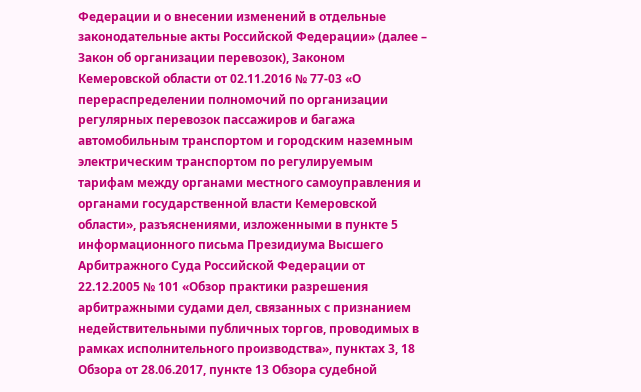Федерации и о внесении изменений в отдельные законодательные акты Российской Федерации» (далее – Закон об организации перевозок), Законом Кемеровской области от 02.11.2016 № 77-03 «О перераспределении полномочий по организации регулярных перевозок пассажиров и багажа автомобильным транспортом и городским наземным электрическим транспортом по регулируемым тарифам между органами местного самоуправления и органами государственной власти Кемеровской области», разъяснениями, изложенными в пункте 5 информационного письма Президиума Высшего Арбитражного Суда Российской Федерации от 22.12.2005 № 101 «Обзор практики разрешения арбитражными судами дел, связанных с признанием недействительными публичных торгов, проводимых в рамках исполнительного производства», пунктах 3, 18 Обзора от 28.06.2017, пункте 13 Обзора судебной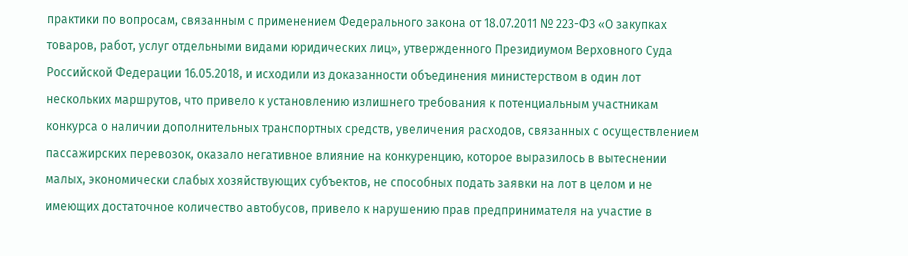практики по вопросам, связанным с применением Федерального закона от 18.07.2011 № 223-ФЗ «О закупках товаров, работ, услуг отдельными видами юридических лиц», утвержденного Президиумом Верховного Суда Российской Федерации 16.05.2018, и исходили из доказанности объединения министерством в один лот нескольких маршрутов, что привело к установлению излишнего требования к потенциальным участникам конкурса о наличии дополнительных транспортных средств, увеличения расходов, связанных с осуществлением пассажирских перевозок, оказало негативное влияние на конкуренцию, которое выразилось в вытеснении малых, экономически слабых хозяйствующих субъектов, не способных подать заявки на лот в целом и не имеющих достаточное количество автобусов, привело к нарушению прав предпринимателя на участие в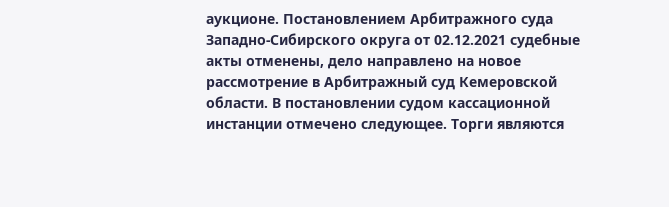аукционе. Постановлением Арбитражного суда Западно-Сибирского округа от 02.12.2021 судебные акты отменены, дело направлено на новое рассмотрение в Арбитражный суд Кемеровской области. В постановлении судом кассационной инстанции отмечено следующее. Торги являются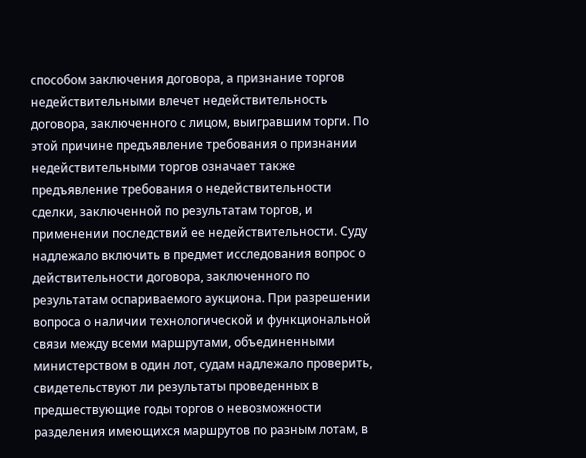способом заключения договора, а признание торгов недействительными влечет недействительность договора, заключенного с лицом, выигравшим торги. По этой причине предъявление требования о признании недействительными торгов означает также предъявление требования о недействительности сделки, заключенной по результатам торгов, и применении последствий ее недействительности. Суду надлежало включить в предмет исследования вопрос о действительности договора, заключенного по результатам оспариваемого аукциона. При разрешении вопроса о наличии технологической и функциональной связи между всеми маршрутами, объединенными министерством в один лот, судам надлежало проверить, свидетельствуют ли результаты проведенных в предшествующие годы торгов о невозможности разделения имеющихся маршрутов по разным лотам, в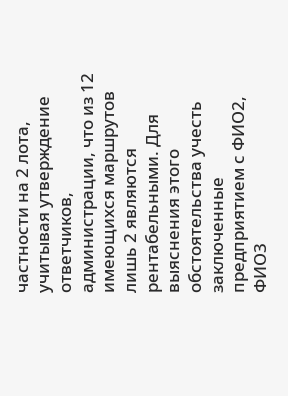частности на 2 лота, учитывая утверждение ответчиков, администрации, что из 12 имеющихся маршрутов лишь 2 являются рентабельными. Для выяснения этого обстоятельства учесть заключенные предприятием с ФИО2, ФИО3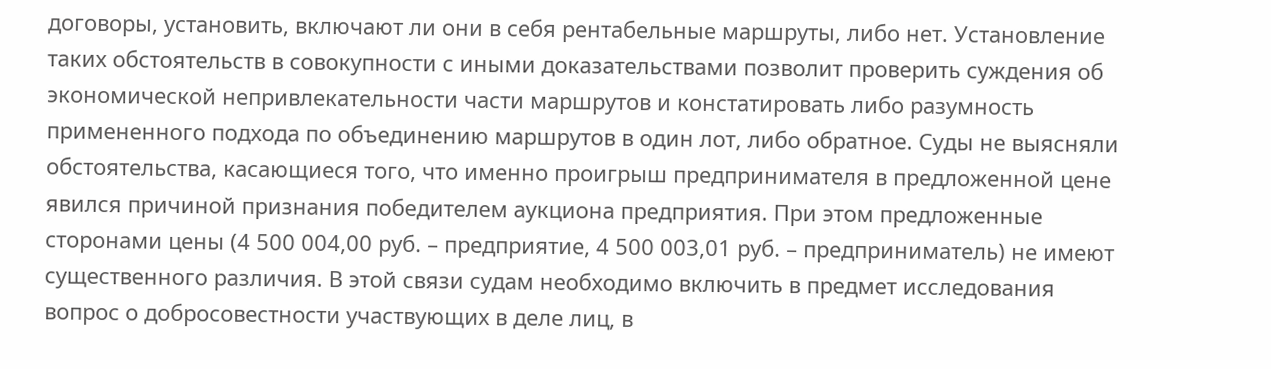договоры, установить, включают ли они в себя рентабельные маршруты, либо нет. Установление таких обстоятельств в совокупности с иными доказательствами позволит проверить суждения об экономической непривлекательности части маршрутов и констатировать либо разумность примененного подхода по объединению маршрутов в один лот, либо обратное. Суды не выясняли обстоятельства, касающиеся того, что именно проигрыш предпринимателя в предложенной цене явился причиной признания победителем аукциона предприятия. При этом предложенные сторонами цены (4 500 004,00 руб. – предприятие, 4 500 003,01 руб. – предприниматель) не имеют существенного различия. В этой связи судам необходимо включить в предмет исследования вопрос о добросовестности участвующих в деле лиц, в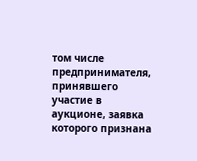том числе предпринимателя, принявшего участие в аукционе, заявка которого признана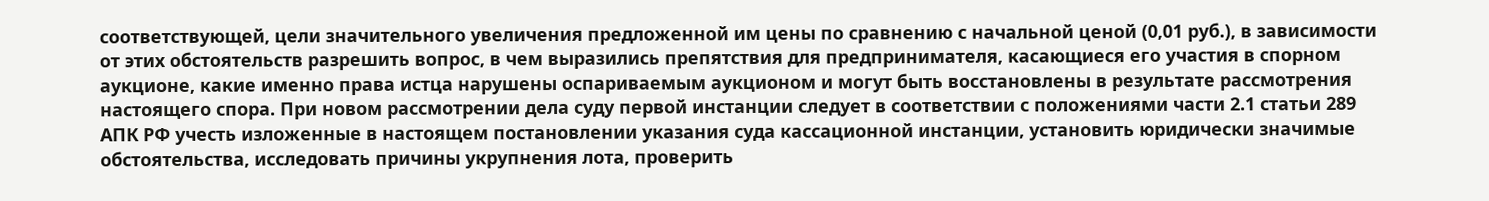соответствующей, цели значительного увеличения предложенной им цены по сравнению с начальной ценой (0,01 руб.), в зависимости от этих обстоятельств разрешить вопрос, в чем выразились препятствия для предпринимателя, касающиеся его участия в спорном аукционе, какие именно права истца нарушены оспариваемым аукционом и могут быть восстановлены в результате рассмотрения настоящего спора. При новом рассмотрении дела суду первой инстанции следует в соответствии с положениями части 2.1 статьи 289 АПК РФ учесть изложенные в настоящем постановлении указания суда кассационной инстанции, установить юридически значимые обстоятельства, исследовать причины укрупнения лота, проверить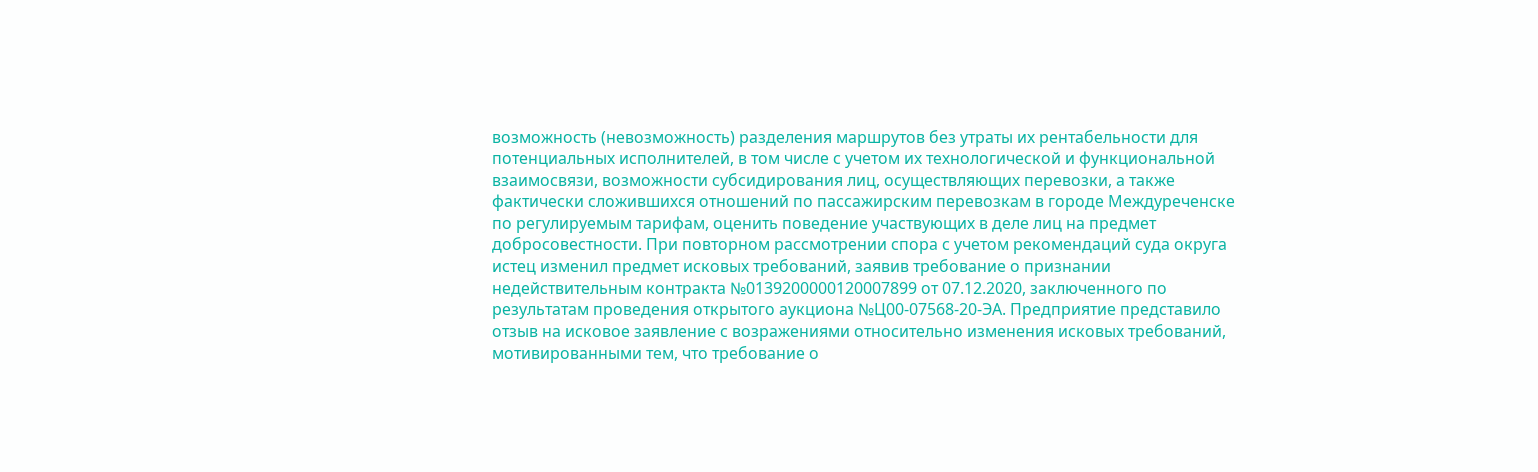возможность (невозможность) разделения маршрутов без утраты их рентабельности для потенциальных исполнителей, в том числе с учетом их технологической и функциональной взаимосвязи, возможности субсидирования лиц, осуществляющих перевозки, а также фактически сложившихся отношений по пассажирским перевозкам в городе Междуреченске по регулируемым тарифам, оценить поведение участвующих в деле лиц на предмет добросовестности. При повторном рассмотрении спора с учетом рекомендаций суда округа истец изменил предмет исковых требований, заявив требование о признании недействительным контракта №0139200000120007899 от 07.12.2020, заключенного по результатам проведения открытого аукциона №Ц00-07568-20-ЭА. Предприятие представило отзыв на исковое заявление с возражениями относительно изменения исковых требований, мотивированными тем, что требование о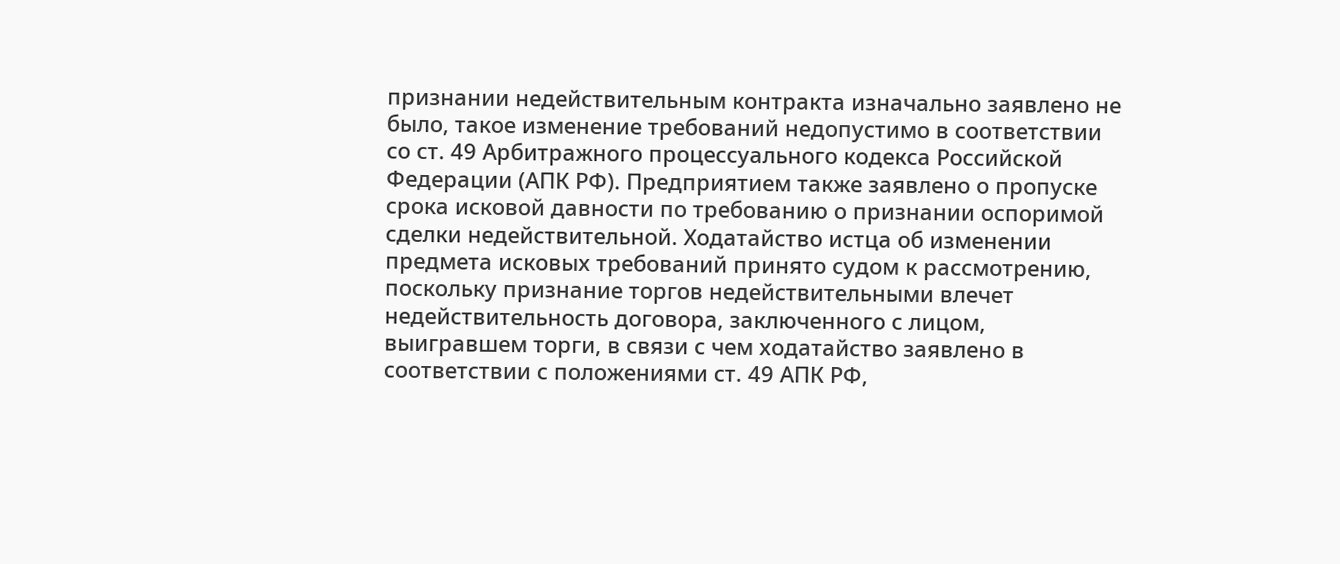признании недействительным контракта изначально заявлено не было, такое изменение требований недопустимо в соответствии со ст. 49 Арбитражного процессуального кодекса Российской Федерации (АПК РФ). Предприятием также заявлено о пропуске срока исковой давности по требованию о признании оспоримой сделки недействительной. Ходатайство истца об изменении предмета исковых требований принято судом к рассмотрению, поскольку признание торгов недействительными влечет недействительность договора, заключенного с лицом, выигравшем торги, в связи с чем ходатайство заявлено в соответствии с положениями ст. 49 АПК РФ,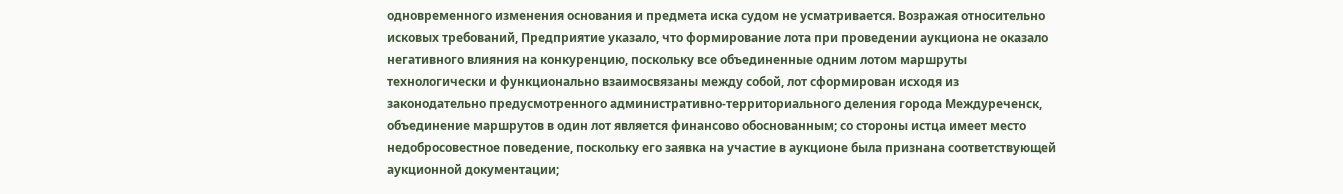одновременного изменения основания и предмета иска судом не усматривается. Возражая относительно исковых требований, Предприятие указало, что формирование лота при проведении аукциона не оказало негативного влияния на конкуренцию, поскольку все объединенные одним лотом маршруты технологически и функционально взаимосвязаны между собой, лот сформирован исходя из законодательно предусмотренного административно-территориального деления города Междуреченск, объединение маршрутов в один лот является финансово обоснованным; со стороны истца имеет место недобросовестное поведение, поскольку его заявка на участие в аукционе была признана соответствующей аукционной документации;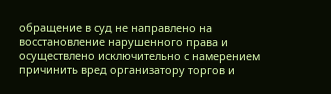обращение в суд не направлено на восстановление нарушенного права и осуществлено исключительно с намерением причинить вред организатору торгов и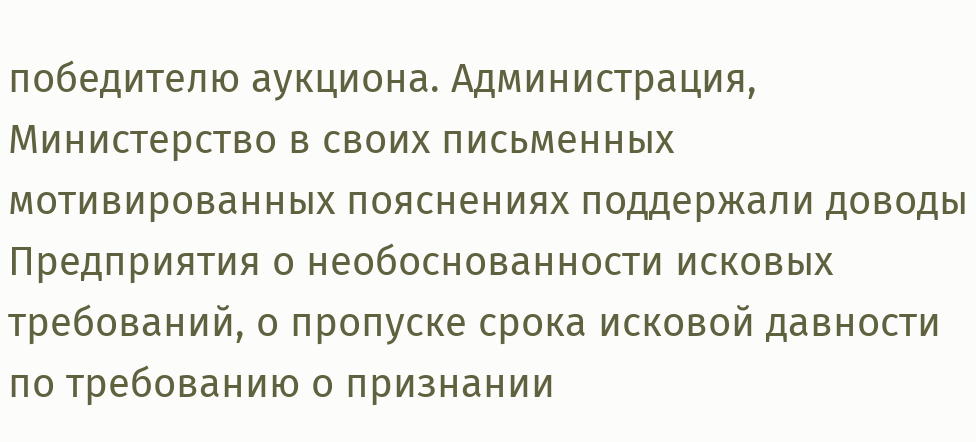победителю аукциона. Администрация, Министерство в своих письменных мотивированных пояснениях поддержали доводы Предприятия о необоснованности исковых требований, о пропуске срока исковой давности по требованию о признании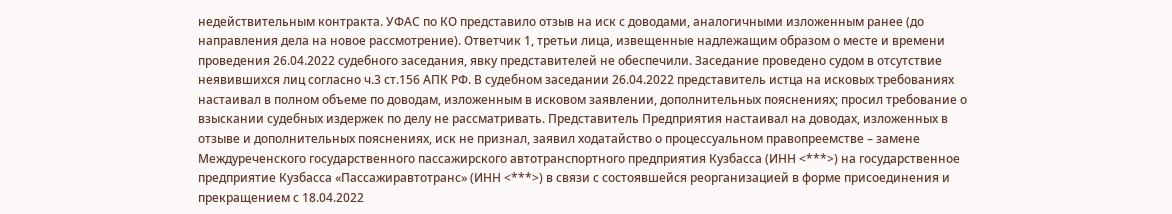недействительным контракта. УФАС по КО представило отзыв на иск с доводами, аналогичными изложенным ранее (до направления дела на новое рассмотрение). Ответчик 1, третьи лица, извещенные надлежащим образом о месте и времени проведения 26.04.2022 судебного заседания, явку представителей не обеспечили. Заседание проведено судом в отсутствие неявившихся лиц согласно ч.3 ст.156 АПК РФ. В судебном заседании 26.04.2022 представитель истца на исковых требованиях настаивал в полном объеме по доводам, изложенным в исковом заявлении, дополнительных пояснениях; просил требование о взыскании судебных издержек по делу не рассматривать. Представитель Предприятия настаивал на доводах, изложенных в отзыве и дополнительных пояснениях, иск не признал, заявил ходатайство о процессуальном правопреемстве – замене Междуреченского государственного пассажирского автотранспортного предприятия Кузбасса (ИНН <***>) на государственное предприятие Кузбасса «Пассажиравтотранс» (ИНН <***>) в связи с состоявшейся реорганизацией в форме присоединения и прекращением с 18.04.2022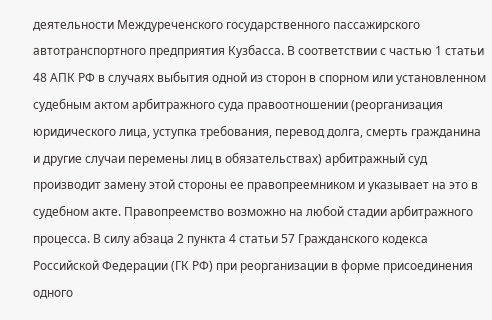деятельности Междуреченского государственного пассажирского автотранспортного предприятия Кузбасса. В соответствии с частью 1 статьи 48 АПК РФ в случаях выбытия одной из сторон в спорном или установленном судебным актом арбитражного суда правоотношении (реорганизация юридического лица, уступка требования, перевод долга, смерть гражданина и другие случаи перемены лиц в обязательствах) арбитражный суд производит замену этой стороны ее правопреемником и указывает на это в судебном акте. Правопреемство возможно на любой стадии арбитражного процесса. В силу абзаца 2 пункта 4 статьи 57 Гражданского кодекса Российской Федерации (ГК РФ) при реорганизации в форме присоединения одного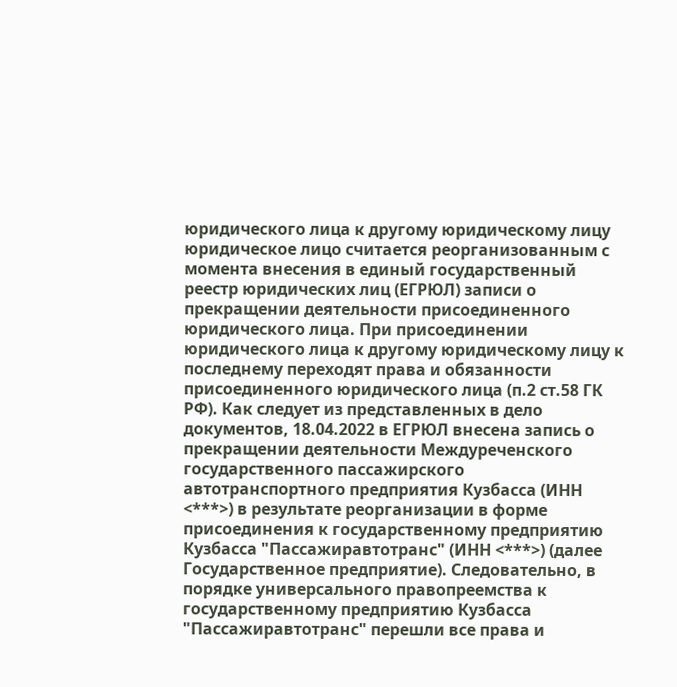юридического лица к другому юридическому лицу юридическое лицо считается реорганизованным с момента внесения в единый государственный реестр юридических лиц (ЕГРЮЛ) записи о прекращении деятельности присоединенного юридического лица. При присоединении юридического лица к другому юридическому лицу к последнему переходят права и обязанности присоединенного юридического лица (п.2 ст.58 ГК РФ). Как следует из представленных в дело документов, 18.04.2022 в ЕГРЮЛ внесена запись о прекращении деятельности Междуреченского государственного пассажирского автотранспортного предприятия Кузбасса (ИНН <***>) в результате реорганизации в форме присоединения к государственному предприятию Кузбасса "Пассажиравтотранс" (ИНН <***>) (далее Государственное предприятие). Следовательно, в порядке универсального правопреемства к государственному предприятию Кузбасса "Пассажиравтотранс" перешли все права и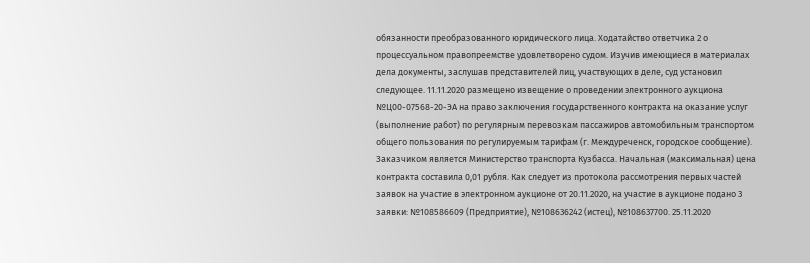обязанности преобразованного юридического лица. Ходатайство ответчика 2 о процессуальном правопреемстве удовлетворено судом. Изучив имеющиеся в материалах дела документы, заслушав представителей лиц, участвующих в деле, суд установил следующее. 11.11.2020 размещено извещение о проведении электронного аукциона №Ц00-07568-20-ЭА на право заключения государственного контракта на оказание услуг (выполнение работ) по регулярным перевозкам пассажиров автомобильным транспортом общего пользования по регулируемым тарифам (г. Междуреченск, городское сообщение). Заказчиком является Министерство транспорта Кузбасса. Начальная (максимальная) цена контракта составила 0,01 рубля. Как следует из протокола рассмотрения первых частей заявок на участие в электронном аукционе от 20.11.2020, на участие в аукционе подано 3 заявки: №108586609 (Предприятие), №108636242 (истец), №108637700. 25.11.2020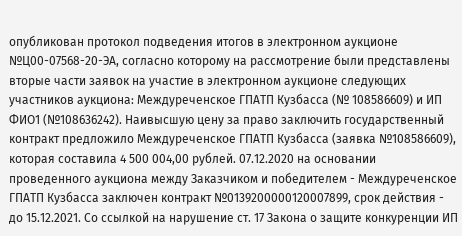опубликован протокол подведения итогов в электронном аукционе №Ц00-07568-20-ЭА, согласно которому на рассмотрение были представлены вторые части заявок на участие в электронном аукционе следующих участников аукциона: Междуреченское ГПАТП Кузбасса (№ 108586609) и ИП ФИО1 (№108636242). Наивысшую цену за право заключить государственный контракт предложило Междуреченское ГПАТП Кузбасса (заявка №108586609), которая составила 4 500 004,00 рублей. 07.12.2020 на основании проведенного аукциона между Заказчиком и победителем - Междуреченское ГПАТП Кузбасса заключен контракт №0139200000120007899, срок действия - до 15.12.2021. Со ссылкой на нарушение ст. 17 Закона о защите конкуренции ИП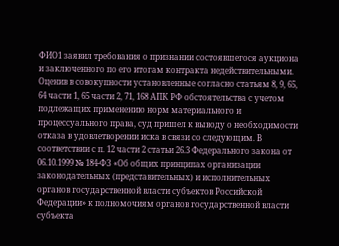ФИО1 заявил требования о признании состоявшегося аукциона и заключенного по его итогам контракта недействительными. Оценив в совокупности установленные согласно статьям 8, 9, 65, 64 части 1, 65 части 2, 71, 168 АПК РФ обстоятельства с учетом подлежащих применению норм материального и процессуального права, суд пришел к выводу о необходимости отказа в удовлетворении иска в связи со следующим. В соответствии с п. 12 части 2 статьи 26.3 Федерального закона от 06.10.1999 № 184-ФЗ «Об общих принципах организации законодательных (представительных) и исполнительных органов государственной власти субъектов Российской Федерации» к полномочиям органов государственной власти субъекта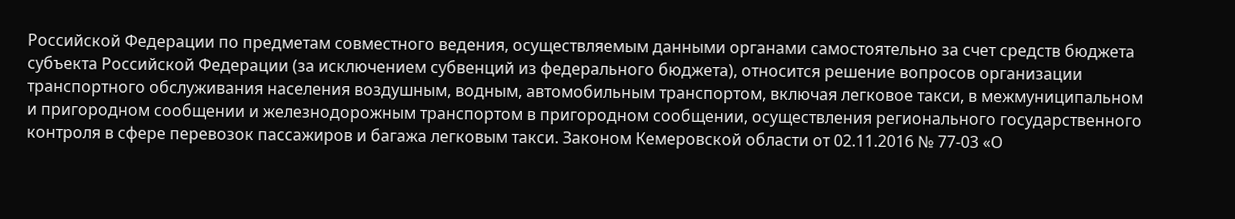Российской Федерации по предметам совместного ведения, осуществляемым данными органами самостоятельно за счет средств бюджета субъекта Российской Федерации (за исключением субвенций из федерального бюджета), относится решение вопросов организации транспортного обслуживания населения воздушным, водным, автомобильным транспортом, включая легковое такси, в межмуниципальном и пригородном сообщении и железнодорожным транспортом в пригородном сообщении, осуществления регионального государственного контроля в сфере перевозок пассажиров и багажа легковым такси. Законом Кемеровской области от 02.11.2016 № 77-03 «О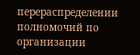перераспределении полномочий по организации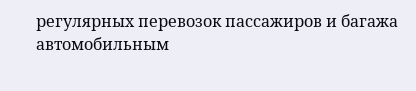регулярных перевозок пассажиров и багажа автомобильным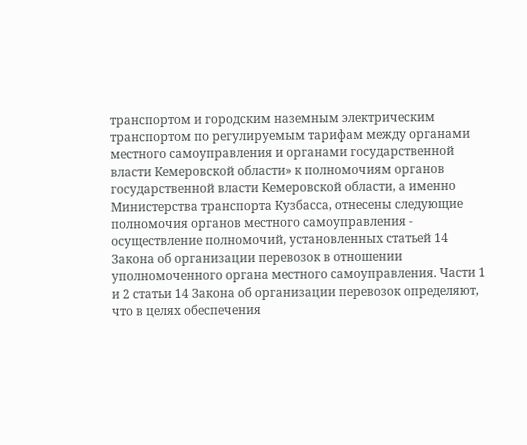транспортом и городским наземным электрическим транспортом по регулируемым тарифам между органами местного самоуправления и органами государственной власти Кемеровской области» к полномочиям органов государственной власти Кемеровской области, а именно Министерства транспорта Кузбасса, отнесены следующие полномочия органов местного самоуправления - осуществление полномочий, установленных статьей 14 Закона об организации перевозок в отношении уполномоченного органа местного самоуправления. Части 1 и 2 статьи 14 Закона об организации перевозок определяют, что в целях обеспечения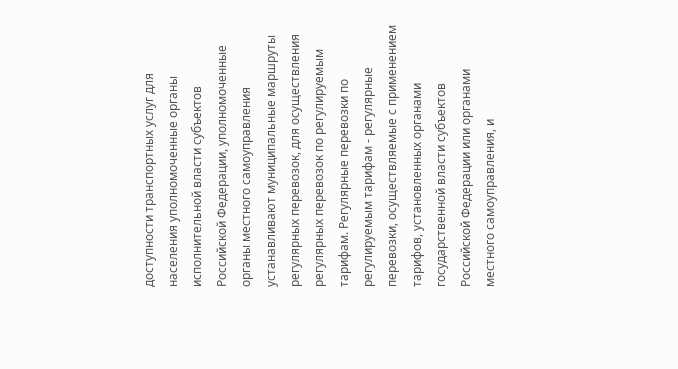доступности транспортных услуг для населения уполномоченные органы исполнительной власти субъектов Российской Федерации, уполномоченные органы местного самоуправления устанавливают муниципальные маршруты регулярных перевозок, для осуществления регулярных перевозок по регулируемым тарифам. Регулярные перевозки по регулируемым тарифам - регулярные перевозки, осуществляемые с применением тарифов, установленных органами государственной власти субъектов Российской Федерации или органами местного самоуправления, и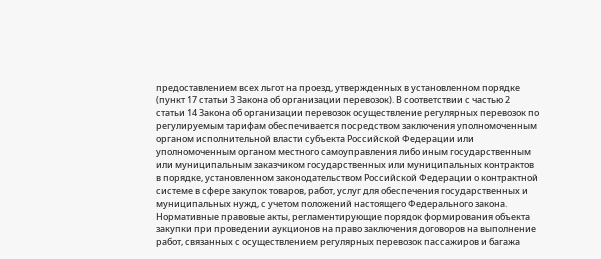предоставлением всех льгот на проезд, утвержденных в установленном порядке (пункт 17 статьи 3 Закона об организации перевозок). В соответствии с частью 2 статьи 14 Закона об организации перевозок осуществление регулярных перевозок по регулируемым тарифам обеспечивается посредством заключения уполномоченным органом исполнительной власти субъекта Российской Федерации или уполномоченным органом местного самоуправления либо иным государственным или муниципальным заказчиком государственных или муниципальных контрактов в порядке, установленном законодательством Российской Федерации о контрактной системе в сфере закупок товаров, работ, услуг для обеспечения государственных и муниципальных нужд, с учетом положений настоящего Федерального закона. Нормативные правовые акты, регламентирующие порядок формирования объекта закупки при проведении аукционов на право заключения договоров на выполнение работ, связанных с осуществлением регулярных перевозок пассажиров и багажа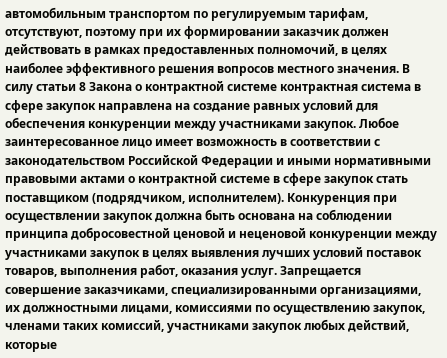автомобильным транспортом по регулируемым тарифам, отсутствуют, поэтому при их формировании заказчик должен действовать в рамках предоставленных полномочий, в целях наиболее эффективного решения вопросов местного значения. В силу статьи 8 Закона о контрактной системе контрактная система в сфере закупок направлена на создание равных условий для обеспечения конкуренции между участниками закупок. Любое заинтересованное лицо имеет возможность в соответствии с законодательством Российской Федерации и иными нормативными правовыми актами о контрактной системе в сфере закупок стать поставщиком (подрядчиком, исполнителем). Конкуренция при осуществлении закупок должна быть основана на соблюдении принципа добросовестной ценовой и неценовой конкуренции между участниками закупок в целях выявления лучших условий поставок товаров, выполнения работ, оказания услуг. Запрещается совершение заказчиками, специализированными организациями, их должностными лицами, комиссиями по осуществлению закупок, членами таких комиссий, участниками закупок любых действий, которые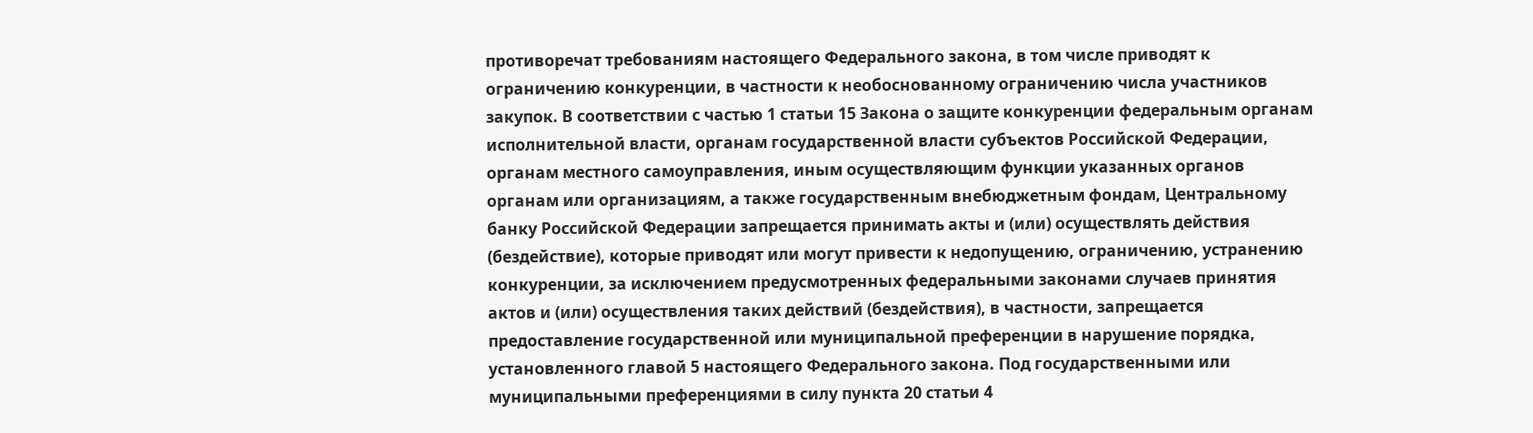противоречат требованиям настоящего Федерального закона, в том числе приводят к ограничению конкуренции, в частности к необоснованному ограничению числа участников закупок. В соответствии с частью 1 статьи 15 Закона о защите конкуренции федеральным органам исполнительной власти, органам государственной власти субъектов Российской Федерации, органам местного самоуправления, иным осуществляющим функции указанных органов органам или организациям, а также государственным внебюджетным фондам, Центральному банку Российской Федерации запрещается принимать акты и (или) осуществлять действия (бездействие), которые приводят или могут привести к недопущению, ограничению, устранению конкуренции, за исключением предусмотренных федеральными законами случаев принятия актов и (или) осуществления таких действий (бездействия), в частности, запрещается предоставление государственной или муниципальной преференции в нарушение порядка, установленного главой 5 настоящего Федерального закона. Под государственными или муниципальными преференциями в силу пункта 20 статьи 4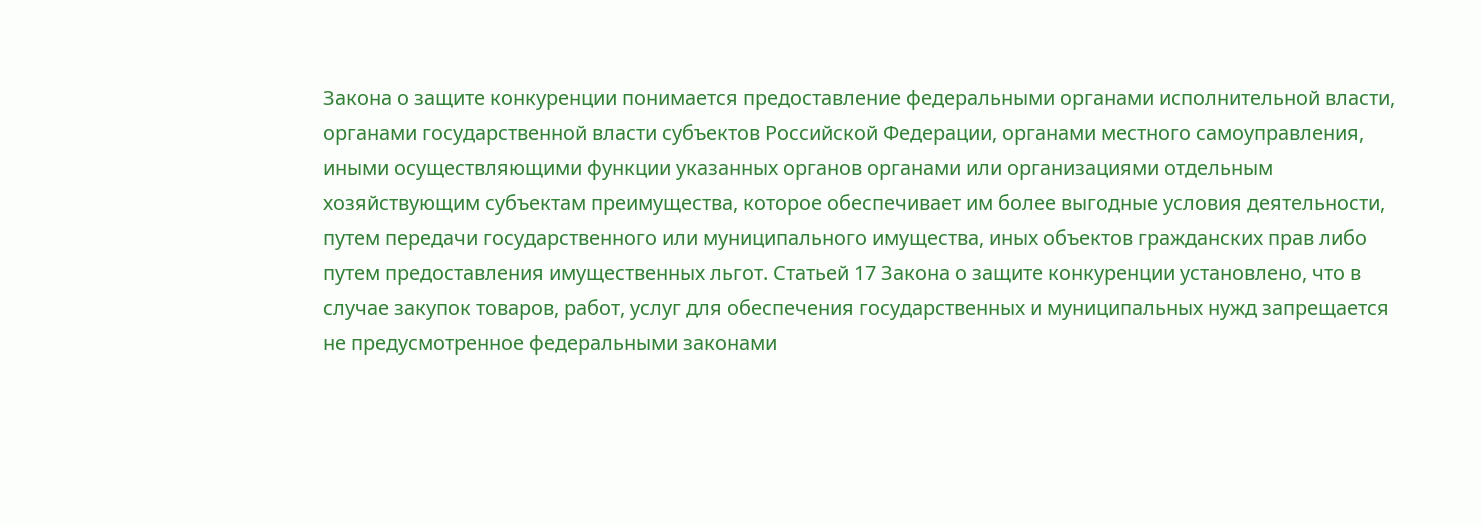Закона о защите конкуренции понимается предоставление федеральными органами исполнительной власти, органами государственной власти субъектов Российской Федерации, органами местного самоуправления, иными осуществляющими функции указанных органов органами или организациями отдельным хозяйствующим субъектам преимущества, которое обеспечивает им более выгодные условия деятельности, путем передачи государственного или муниципального имущества, иных объектов гражданских прав либо путем предоставления имущественных льгот. Статьей 17 Закона о защите конкуренции установлено, что в случае закупок товаров, работ, услуг для обеспечения государственных и муниципальных нужд запрещается не предусмотренное федеральными законами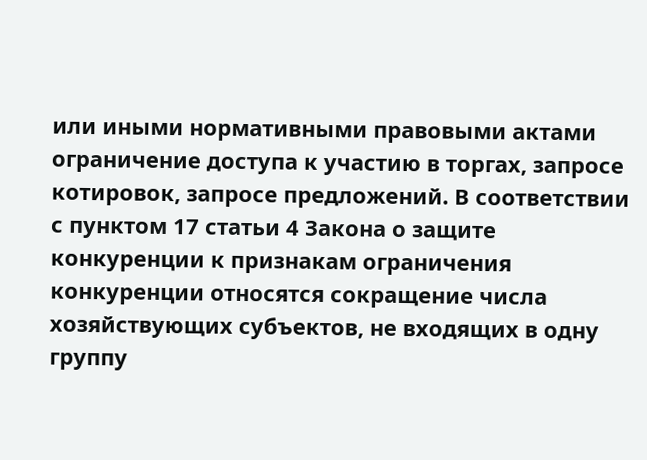или иными нормативными правовыми актами ограничение доступа к участию в торгах, запросе котировок, запросе предложений. В соответствии с пунктом 17 статьи 4 Закона о защите конкуренции к признакам ограничения конкуренции относятся сокращение числа хозяйствующих субъектов, не входящих в одну группу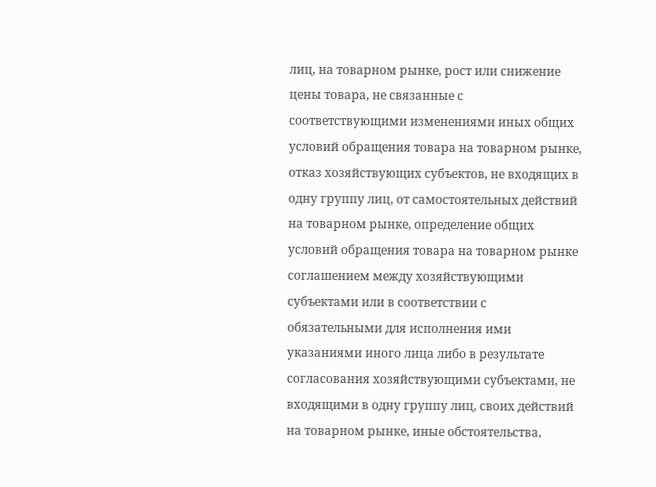лиц, на товарном рынке, рост или снижение цены товара, не связанные с соответствующими изменениями иных общих условий обращения товара на товарном рынке, отказ хозяйствующих субъектов, не входящих в одну группу лиц, от самостоятельных действий на товарном рынке, определение общих условий обращения товара на товарном рынке соглашением между хозяйствующими субъектами или в соответствии с обязательными для исполнения ими указаниями иного лица либо в результате согласования хозяйствующими субъектами, не входящими в одну группу лиц, своих действий на товарном рынке, иные обстоятельства,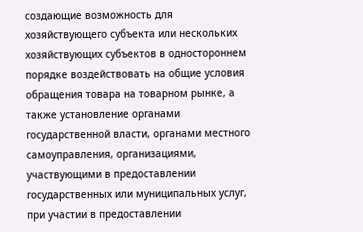создающие возможность для хозяйствующего субъекта или нескольких хозяйствующих субъектов в одностороннем порядке воздействовать на общие условия обращения товара на товарном рынке, а также установление органами государственной власти, органами местного самоуправления, организациями, участвующими в предоставлении государственных или муниципальных услуг, при участии в предоставлении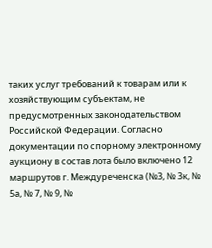таких услуг требований к товарам или к хозяйствующим субъектам, не предусмотренных законодательством Российской Федерации. Согласно документации по спорному электронному аукциону в состав лота было включено 12 маршрутов г. Междуреченска (№3, № 3к, № 5а, № 7, № 9, №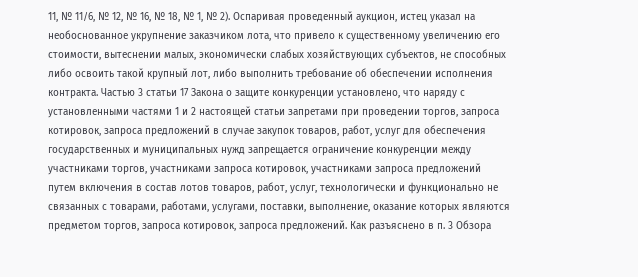11, № 11/6, № 12, № 16, № 18, № 1, № 2). Оспаривая проведенный аукцион, истец указал на необоснованное укрупнение заказчиком лота, что привело к существенному увеличению его стоимости, вытеснении малых, экономически слабых хозяйствующих субъектов, не способных либо освоить такой крупный лот, либо выполнить требование об обеспечении исполнения контракта. Частью 3 статьи 17 Закона о защите конкуренции установлено, что наряду с установленными частями 1 и 2 настоящей статьи запретами при проведении торгов, запроса котировок, запроса предложений в случае закупок товаров, работ, услуг для обеспечения государственных и муниципальных нужд запрещается ограничение конкуренции между участниками торгов, участниками запроса котировок, участниками запроса предложений путем включения в состав лотов товаров, работ, услуг, технологически и функционально не связанных с товарами, работами, услугами, поставки, выполнение, оказание которых являются предметом торгов, запроса котировок, запроса предложений. Как разъяснено в п. 3 Обзора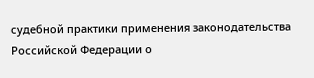судебной практики применения законодательства Российской Федерации о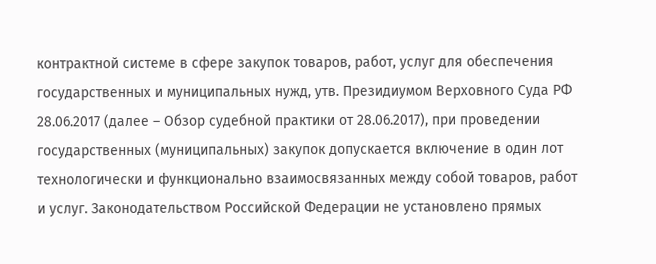контрактной системе в сфере закупок товаров, работ, услуг для обеспечения государственных и муниципальных нужд, утв. Президиумом Верховного Суда РФ 28.06.2017 (далее – Обзор судебной практики от 28.06.2017), при проведении государственных (муниципальных) закупок допускается включение в один лот технологически и функционально взаимосвязанных между собой товаров, работ и услуг. Законодательством Российской Федерации не установлено прямых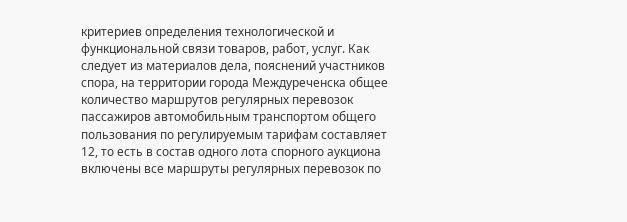критериев определения технологической и функциональной связи товаров, работ, услуг. Как следует из материалов дела, пояснений участников спора, на территории города Междуреченска общее количество маршрутов регулярных перевозок пассажиров автомобильным транспортом общего пользования по регулируемым тарифам составляет 12, то есть в состав одного лота спорного аукциона включены все маршруты регулярных перевозок по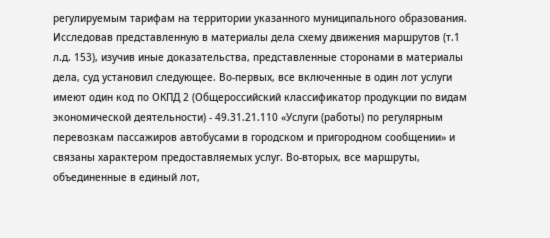регулируемым тарифам на территории указанного муниципального образования. Исследовав представленную в материалы дела схему движения маршрутов (т.1 л.д. 153), изучив иные доказательства, представленные сторонами в материалы дела, суд установил следующее. Во-первых, все включенные в один лот услуги имеют один код по ОКПД 2 (Общероссийский классификатор продукции по видам экономической деятельности) - 49.31.21.110 «Услуги (работы) по регулярным перевозкам пассажиров автобусами в городском и пригородном сообщении» и связаны характером предоставляемых услуг. Во-вторых, все маршруты, объединенные в единый лот,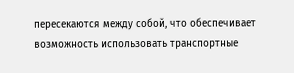пересекаются между собой, что обеспечивает возможность использовать транспортные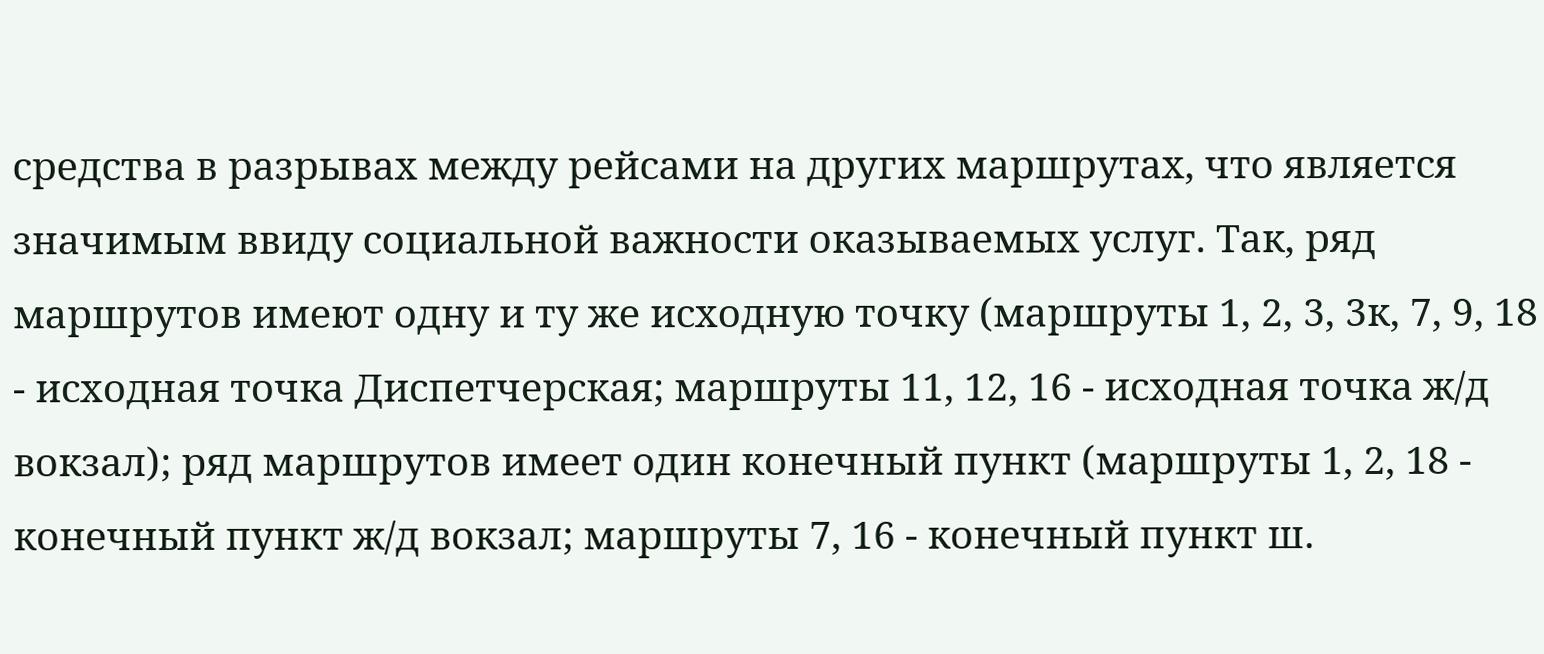средства в разрывах между рейсами на других маршрутах, что является значимым ввиду социальной важности оказываемых услуг. Так, ряд маршрутов имеют одну и ту же исходную точку (маршруты 1, 2, 3, 3к, 7, 9, 18 - исходная точка Диспетчерская; маршруты 11, 12, 16 - исходная точка ж/д вокзал); ряд маршрутов имеет один конечный пункт (маршруты 1, 2, 18 - конечный пункт ж/д вокзал; маршруты 7, 16 - конечный пункт ш.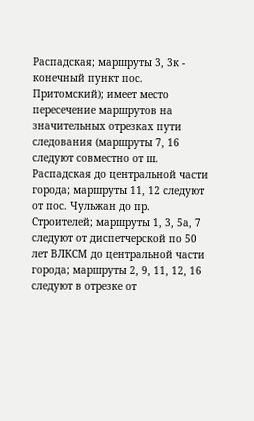Распадская; маршруты 3, 3к - конечный пункт пос. Притомский); имеет место пересечение маршрутов на значительных отрезках пути следования (маршруты 7, 16 следуют совместно от ш. Распадская до центральной части города; маршруты 11, 12 следуют от пос. Чульжан до пр. Строителей; маршруты 1, 3, 5а, 7 следуют от диспетчерской по 50 лет ВЛКСМ до центральной части города; маршруты 2, 9, 11, 12, 16 следуют в отрезке от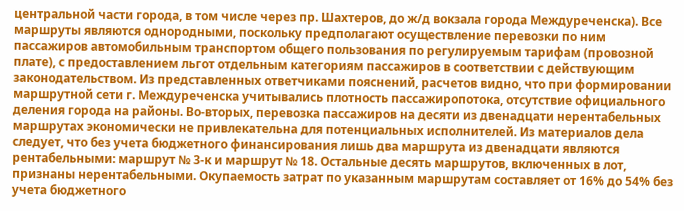центральной части города, в том числе через пр. Шахтеров, до ж/д вокзала города Междуреченска). Все маршруты являются однородными, поскольку предполагают осуществление перевозки по ним пассажиров автомобильным транспортом общего пользования по регулируемым тарифам (провозной плате), с предоставлением льгот отдельным категориям пассажиров в соответствии с действующим законодательством. Из представленных ответчиками пояснений, расчетов видно, что при формировании маршрутной сети г. Междуреченска учитывались плотность пассажиропотока, отсутствие официального деления города на районы. Во-вторых, перевозка пассажиров на десяти из двенадцати нерентабельных маршрутах экономически не привлекательна для потенциальных исполнителей. Из материалов дела следует, что без учета бюджетного финансирования лишь два маршрута из двенадцати являются рентабельными: маршрут № 3-к и маршрут № 18. Остальные десять маршрутов, включенных в лот, признаны нерентабельными. Окупаемость затрат по указанным маршрутам составляет от 16% до 54% без учета бюджетного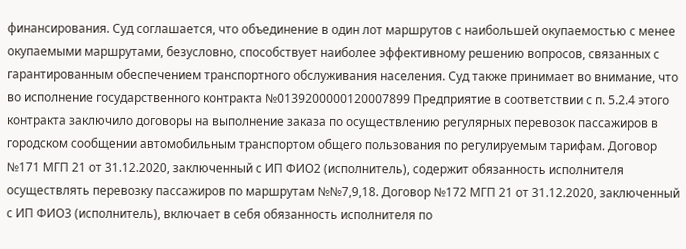финансирования. Суд соглашается, что объединение в один лот маршрутов с наибольшей окупаемостью с менее окупаемыми маршрутами, безусловно, способствует наиболее эффективному решению вопросов, связанных с гарантированным обеспечением транспортного обслуживания населения. Суд также принимает во внимание, что во исполнение государственного контракта №0139200000120007899 Предприятие в соответствии с п. 5.2.4 этого контракта заключило договоры на выполнение заказа по осуществлению регулярных перевозок пассажиров в городском сообщении автомобильным транспортом общего пользования по регулируемым тарифам. Договор №171 МГП 21 от 31.12.2020, заключенный с ИП ФИО2 (исполнитель), содержит обязанность исполнителя осуществлять перевозку пассажиров по маршрутам №№7,9,18. Договор №172 МГП 21 от 31.12.2020, заключенный с ИП ФИО3 (исполнитель), включает в себя обязанность исполнителя по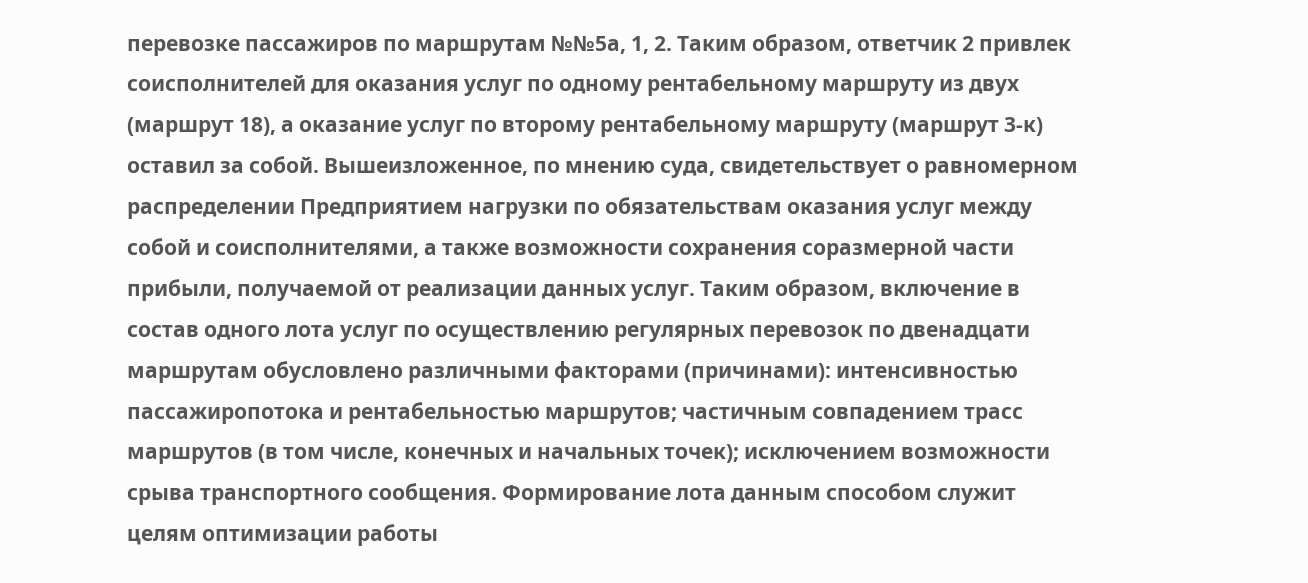перевозке пассажиров по маршрутам №№5а, 1, 2. Таким образом, ответчик 2 привлек соисполнителей для оказания услуг по одному рентабельному маршруту из двух (маршрут 18), а оказание услуг по второму рентабельному маршруту (маршрут 3-к) оставил за собой. Вышеизложенное, по мнению суда, свидетельствует о равномерном распределении Предприятием нагрузки по обязательствам оказания услуг между собой и соисполнителями, а также возможности сохранения соразмерной части прибыли, получаемой от реализации данных услуг. Таким образом, включение в состав одного лота услуг по осуществлению регулярных перевозок по двенадцати маршрутам обусловлено различными факторами (причинами): интенсивностью пассажиропотока и рентабельностью маршрутов; частичным совпадением трасс маршрутов (в том числе, конечных и начальных точек); исключением возможности срыва транспортного сообщения. Формирование лота данным способом служит целям оптимизации работы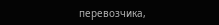перевозчика,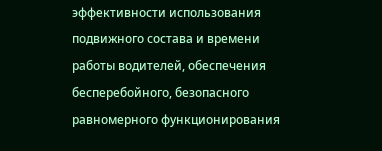эффективности использования подвижного состава и времени работы водителей, обеспечения бесперебойного, безопасного равномерного функционирования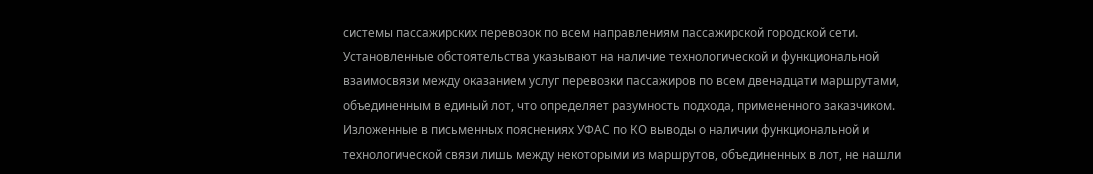системы пассажирских перевозок по всем направлениям пассажирской городской сети. Установленные обстоятельства указывают на наличие технологической и функциональной взаимосвязи между оказанием услуг перевозки пассажиров по всем двенадцати маршрутами, объединенным в единый лот, что определяет разумность подхода, примененного заказчиком. Изложенные в письменных пояснениях УФАС по КО выводы о наличии функциональной и технологической связи лишь между некоторыми из маршрутов, объединенных в лот, не нашли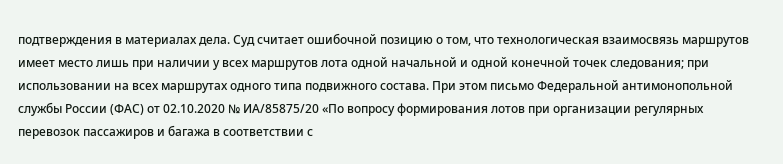подтверждения в материалах дела. Суд считает ошибочной позицию о том, что технологическая взаимосвязь маршрутов имеет место лишь при наличии у всех маршрутов лота одной начальной и одной конечной точек следования; при использовании на всех маршрутах одного типа подвижного состава. При этом письмо Федеральной антимонопольной службы России (ФАС) от 02.10.2020 № ИА/85875/20 «По вопросу формирования лотов при организации регулярных перевозок пассажиров и багажа в соответствии с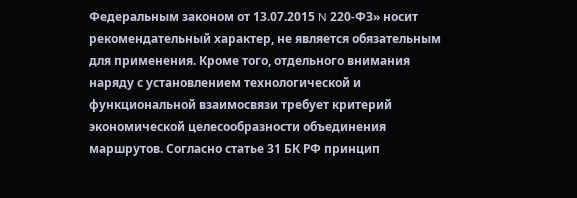Федеральным законом от 13.07.2015 N 220-ФЗ» носит рекомендательный характер, не является обязательным для применения. Кроме того, отдельного внимания наряду с установлением технологической и функциональной взаимосвязи требует критерий экономической целесообразности объединения маршрутов. Согласно статье 31 БК РФ принцип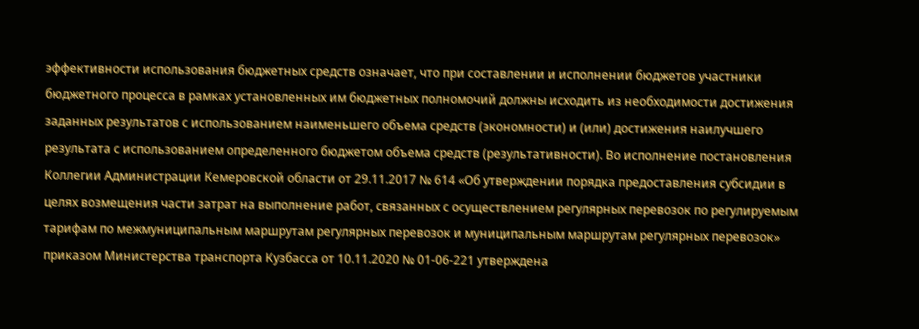эффективности использования бюджетных средств означает, что при составлении и исполнении бюджетов участники бюджетного процесса в рамках установленных им бюджетных полномочий должны исходить из необходимости достижения заданных результатов с использованием наименьшего объема средств (экономности) и (или) достижения наилучшего результата с использованием определенного бюджетом объема средств (результативности). Во исполнение постановления Коллегии Администрации Кемеровской области от 29.11.2017 № 614 «Об утверждении порядка предоставления субсидии в целях возмещения части затрат на выполнение работ, связанных с осуществлением регулярных перевозок по регулируемым тарифам по межмуниципальным маршрутам регулярных перевозок и муниципальным маршрутам регулярных перевозок» приказом Министерства транспорта Кузбасса от 10.11.2020 № 01-06-221 утверждена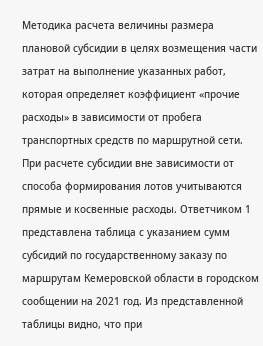Методика расчета величины размера плановой субсидии в целях возмещения части затрат на выполнение указанных работ, которая определяет коэффициент «прочие расходы» в зависимости от пробега транспортных средств по маршрутной сети. При расчете субсидии вне зависимости от способа формирования лотов учитываются прямые и косвенные расходы. Ответчиком 1 представлена таблица с указанием сумм субсидий по государственному заказу по маршрутам Кемеровской области в городском сообщении на 2021 год. Из представленной таблицы видно, что при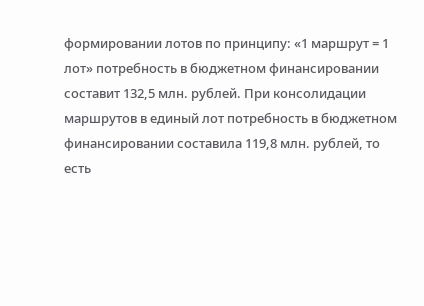формировании лотов по принципу: «1 маршрут = 1 лот» потребность в бюджетном финансировании составит 132,5 млн. рублей. При консолидации маршрутов в единый лот потребность в бюджетном финансировании составила 119,8 млн. рублей, то есть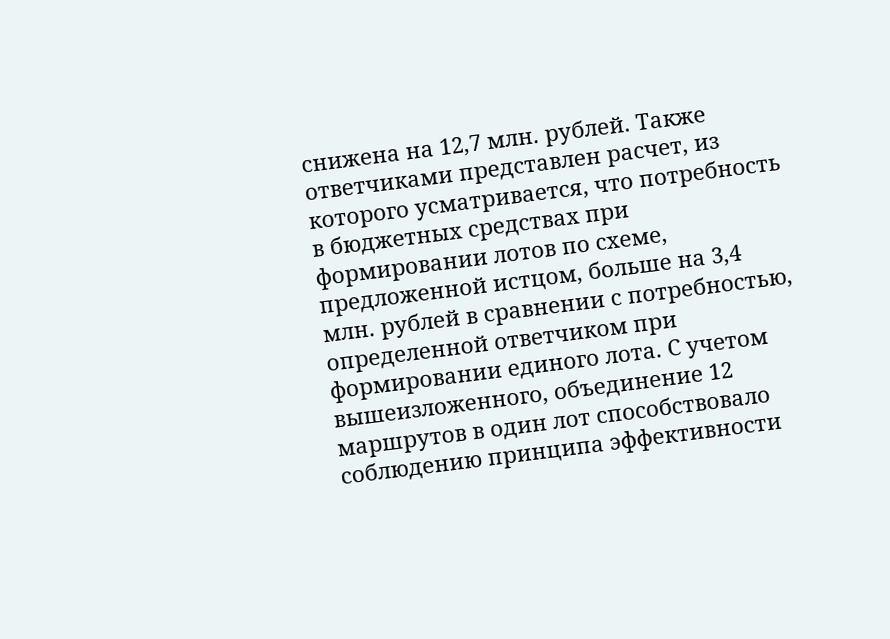снижена на 12,7 млн. рублей. Также ответчиками представлен расчет, из которого усматривается, что потребность в бюджетных средствах при формировании лотов по схеме, предложенной истцом, больше на 3,4 млн. рублей в сравнении с потребностью, определенной ответчиком при формировании единого лота. С учетом вышеизложенного, объединение 12 маршрутов в один лот способствовало соблюдению принципа эффективности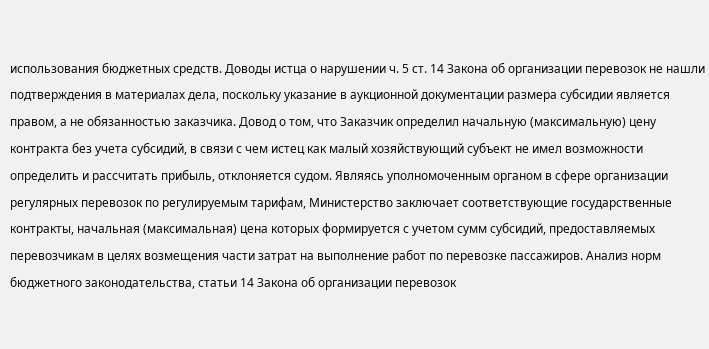использования бюджетных средств. Доводы истца о нарушении ч. 5 ст. 14 Закона об организации перевозок не нашли подтверждения в материалах дела, поскольку указание в аукционной документации размера субсидии является правом, а не обязанностью заказчика. Довод о том, что Заказчик определил начальную (максимальную) цену контракта без учета субсидий, в связи с чем истец как малый хозяйствующий субъект не имел возможности определить и рассчитать прибыль, отклоняется судом. Являясь уполномоченным органом в сфере организации регулярных перевозок по регулируемым тарифам, Министерство заключает соответствующие государственные контракты, начальная (максимальная) цена которых формируется с учетом сумм субсидий, предоставляемых перевозчикам в целях возмещения части затрат на выполнение работ по перевозке пассажиров. Анализ норм бюджетного законодательства, статьи 14 Закона об организации перевозок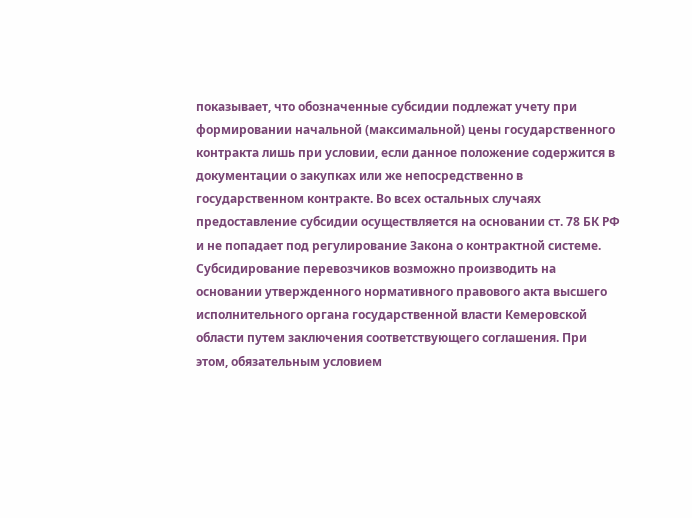показывает, что обозначенные субсидии подлежат учету при формировании начальной (максимальной) цены государственного контракта лишь при условии, если данное положение содержится в документации о закупках или же непосредственно в государственном контракте. Во всех остальных случаях предоставление субсидии осуществляется на основании ст. 78 БК РФ и не попадает под регулирование Закона о контрактной системе. Субсидирование перевозчиков возможно производить на основании утвержденного нормативного правового акта высшего исполнительного органа государственной власти Кемеровской области путем заключения соответствующего соглашения. При этом, обязательным условием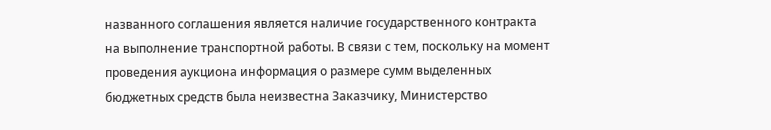названного соглашения является наличие государственного контракта на выполнение транспортной работы. В связи с тем, поскольку на момент проведения аукциона информация о размере сумм выделенных бюджетных средств была неизвестна Заказчику, Министерство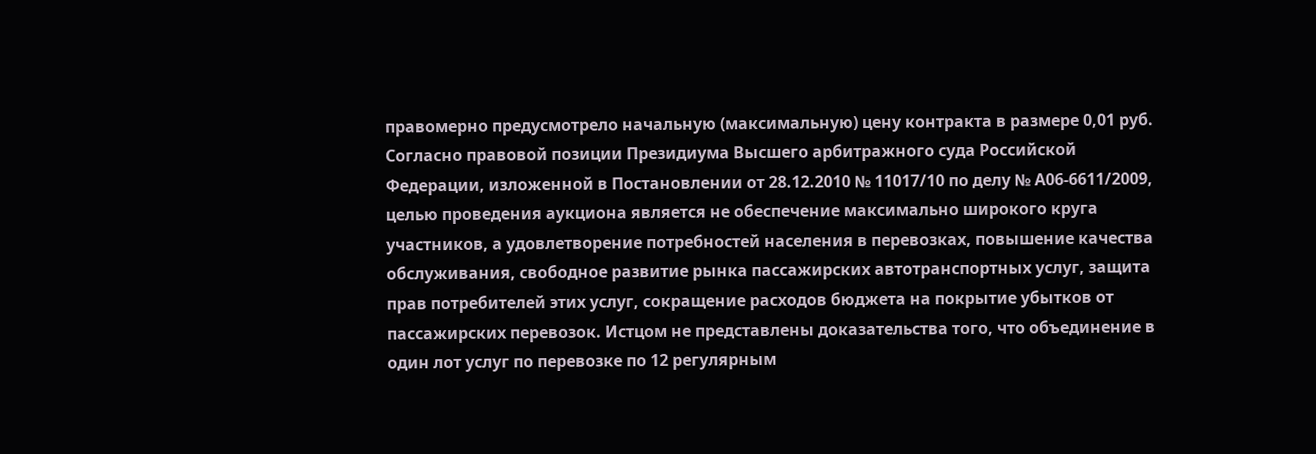правомерно предусмотрело начальную (максимальную) цену контракта в размере 0,01 руб. Согласно правовой позиции Президиума Высшего арбитражного суда Российской Федерации, изложенной в Постановлении от 28.12.2010 № 11017/10 по делу № А06-6611/2009, целью проведения аукциона является не обеспечение максимально широкого круга участников, а удовлетворение потребностей населения в перевозках, повышение качества обслуживания, свободное развитие рынка пассажирских автотранспортных услуг, защита прав потребителей этих услуг, сокращение расходов бюджета на покрытие убытков от пассажирских перевозок. Истцом не представлены доказательства того, что объединение в один лот услуг по перевозке по 12 регулярным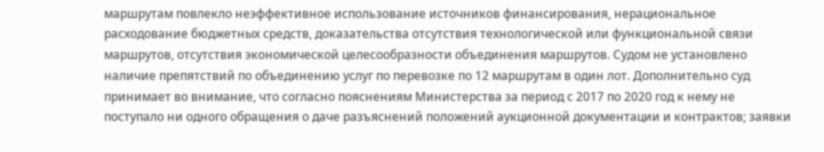маршрутам повлекло неэффективное использование источников финансирования, нерациональное расходование бюджетных средств, доказательства отсутствия технологической или функциональной связи маршрутов, отсутствия экономической целесообразности объединения маршрутов. Судом не установлено наличие препятствий по объединению услуг по перевозке по 12 маршрутам в один лот. Дополнительно суд принимает во внимание, что согласно пояснениям Министерства за период с 2017 по 2020 год к нему не поступало ни одного обращения о даче разъяснений положений аукционной документации и контрактов; заявки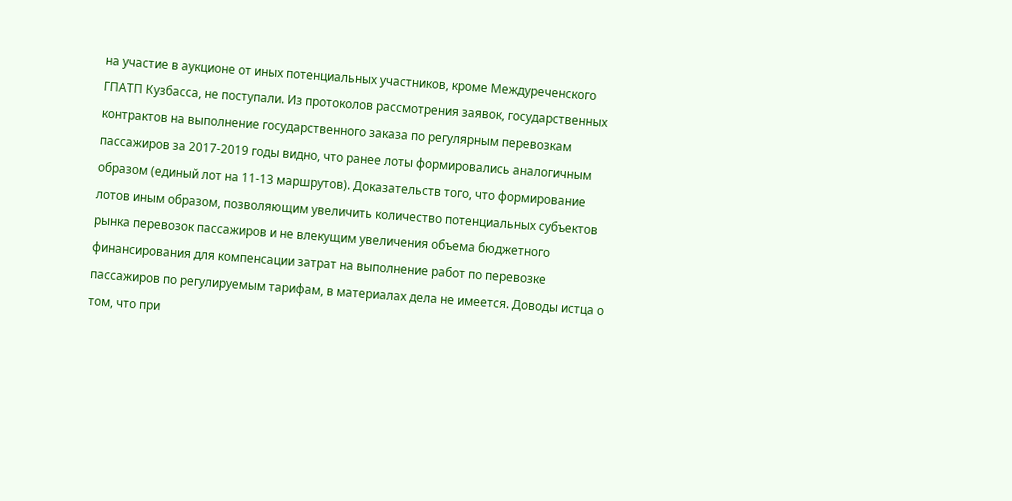на участие в аукционе от иных потенциальных участников, кроме Междуреченского ГПАТП Кузбасса, не поступали. Из протоколов рассмотрения заявок, государственных контрактов на выполнение государственного заказа по регулярным перевозкам пассажиров за 2017-2019 годы видно, что ранее лоты формировались аналогичным образом (единый лот на 11-13 маршрутов). Доказательств того, что формирование лотов иным образом, позволяющим увеличить количество потенциальных субъектов рынка перевозок пассажиров и не влекущим увеличения объема бюджетного финансирования для компенсации затрат на выполнение работ по перевозке пассажиров по регулируемым тарифам, в материалах дела не имеется. Доводы истца о том, что при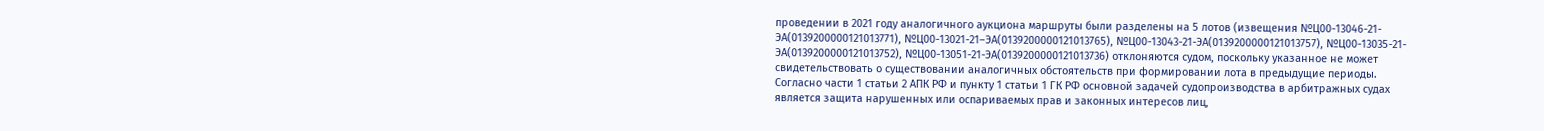проведении в 2021 году аналогичного аукциона маршруты были разделены на 5 лотов (извещения №Ц00-13046-21-ЭА(0139200000121013771), №Ц00-13021-21–ЭА(0139200000121013765), №Ц00-13043-21-ЭА(0139200000121013757), №Ц00-13035-21-ЭА(0139200000121013752), №Ц00-13051-21-ЭА(0139200000121013736) отклоняются судом, поскольку указанное не может свидетельствовать о существовании аналогичных обстоятельств при формировании лота в предыдущие периоды. Согласно части 1 статьи 2 АПК РФ и пункту 1 статьи 1 ГК РФ основной задачей судопроизводства в арбитражных судах является защита нарушенных или оспариваемых прав и законных интересов лиц,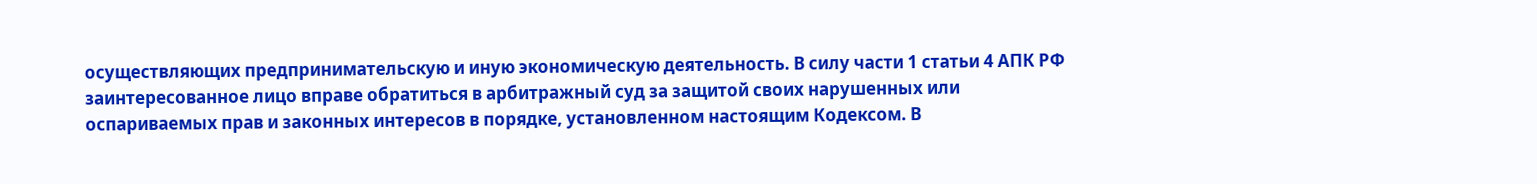осуществляющих предпринимательскую и иную экономическую деятельность. В силу части 1 статьи 4 АПК РФ заинтересованное лицо вправе обратиться в арбитражный суд за защитой своих нарушенных или оспариваемых прав и законных интересов в порядке, установленном настоящим Кодексом. В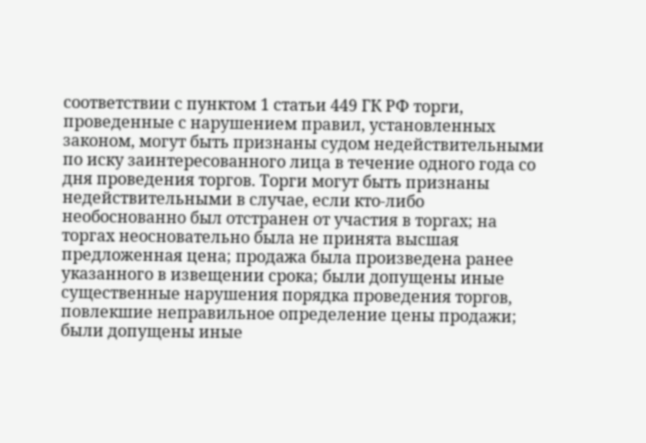соответствии с пунктом 1 статьи 449 ГК РФ торги, проведенные с нарушением правил, установленных законом, могут быть признаны судом недействительными по иску заинтересованного лица в течение одного года со дня проведения торгов. Торги могут быть признаны недействительными в случае, если кто-либо необоснованно был отстранен от участия в торгах; на торгах неосновательно была не принята высшая предложенная цена; продажа была произведена ранее указанного в извещении срока; были допущены иные существенные нарушения порядка проведения торгов, повлекшие неправильное определение цены продажи; были допущены иные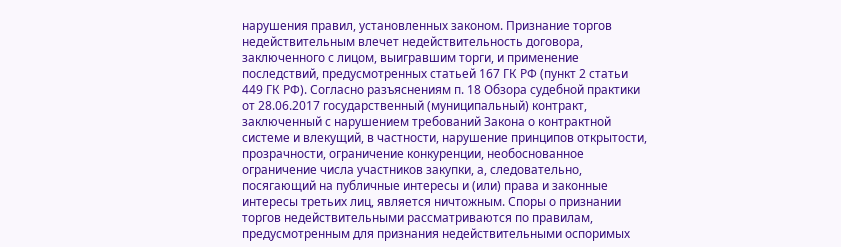нарушения правил, установленных законом. Признание торгов недействительным влечет недействительность договора, заключенного с лицом, выигравшим торги, и применение последствий, предусмотренных статьей 167 ГК РФ (пункт 2 статьи 449 ГК РФ). Согласно разъяснениям п. 18 Обзора судебной практики от 28.06.2017 государственный (муниципальный) контракт, заключенный с нарушением требований Закона о контрактной системе и влекущий, в частности, нарушение принципов открытости, прозрачности, ограничение конкуренции, необоснованное ограничение числа участников закупки, а, следовательно, посягающий на публичные интересы и (или) права и законные интересы третьих лиц, является ничтожным. Споры о признании торгов недействительными рассматриваются по правилам, предусмотренным для признания недействительными оспоримых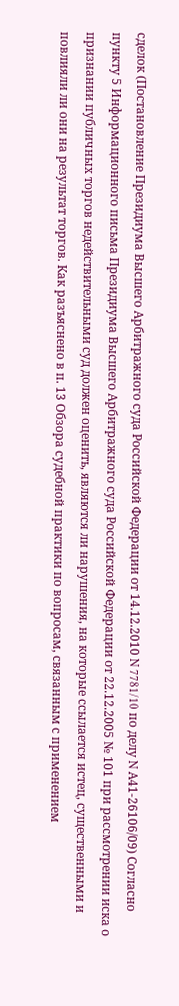сделок (Постановление Президиума Высшего Арбитражного суда Российской Федерации от 14.12.2010 N 7781/10 по делу N А41-26106/09) Согласно пункту 5 Информационного письма Президиума Высшего Арбитражного суда Российской Федерации от 22.12.2005 № 101 при рассмотрении иска о признании публичных торгов недействительными суд должен оценить, являются ли нарушения, на которые ссылается истец, существенными и повлияли ли они на результат торгов. Как разъяснено в п. 13 Обзора судебной практики по вопросам, связанным с применением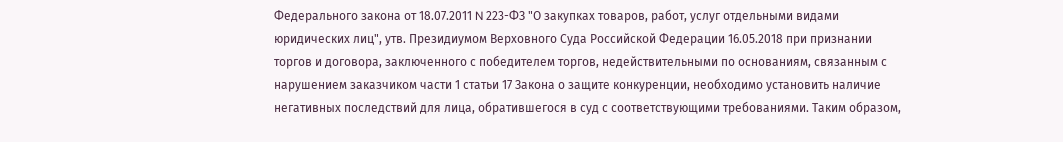Федерального закона от 18.07.2011 N 223-ФЗ "О закупках товаров, работ, услуг отдельными видами юридических лиц", утв. Президиумом Верховного Суда Российской Федерации 16.05.2018 при признании торгов и договора, заключенного с победителем торгов, недействительными по основаниям, связанным с нарушением заказчиком части 1 статьи 17 Закона о защите конкуренции, необходимо установить наличие негативных последствий для лица, обратившегося в суд с соответствующими требованиями. Таким образом,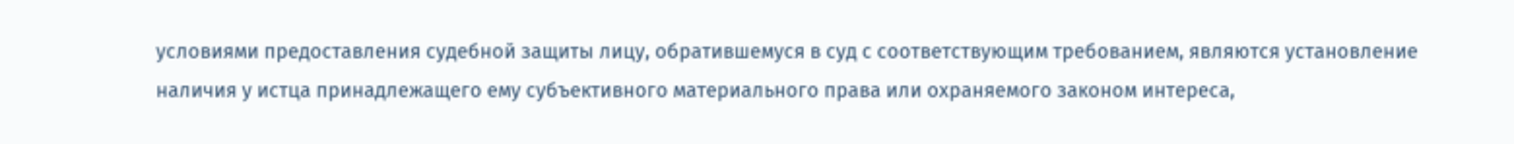условиями предоставления судебной защиты лицу, обратившемуся в суд с соответствующим требованием, являются установление наличия у истца принадлежащего ему субъективного материального права или охраняемого законом интереса,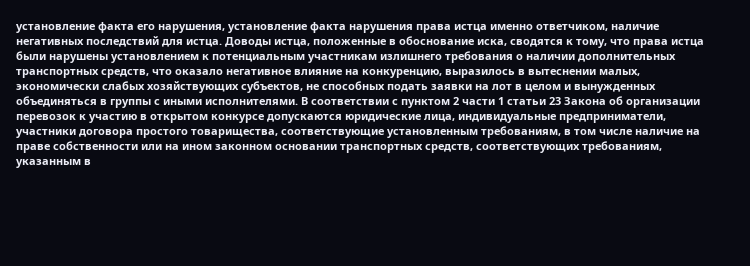установление факта его нарушения, установление факта нарушения права истца именно ответчиком, наличие негативных последствий для истца. Доводы истца, положенные в обоснование иска, сводятся к тому, что права истца были нарушены установлением к потенциальным участникам излишнего требования о наличии дополнительных транспортных средств, что оказало негативное влияние на конкуренцию, выразилось в вытеснении малых, экономически слабых хозяйствующих субъектов, не способных подать заявки на лот в целом и вынужденных объединяться в группы с иными исполнителями. В соответствии с пунктом 2 части 1 статьи 23 Закона об организации перевозок к участию в открытом конкурсе допускаются юридические лица, индивидуальные предприниматели, участники договора простого товарищества, соответствующие установленным требованиям, в том числе наличие на праве собственности или на ином законном основании транспортных средств, соответствующих требованиям, указанным в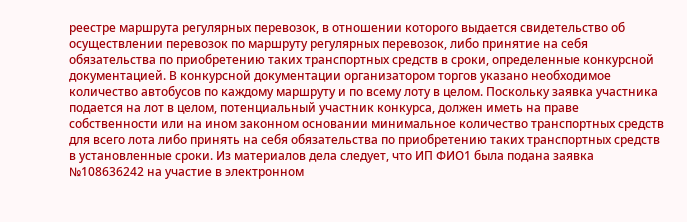реестре маршрута регулярных перевозок, в отношении которого выдается свидетельство об осуществлении перевозок по маршруту регулярных перевозок, либо принятие на себя обязательства по приобретению таких транспортных средств в сроки, определенные конкурсной документацией. В конкурсной документации организатором торгов указано необходимое количество автобусов по каждому маршруту и по всему лоту в целом. Поскольку заявка участника подается на лот в целом, потенциальный участник конкурса, должен иметь на праве собственности или на ином законном основании минимальное количество транспортных средств для всего лота либо принять на себя обязательства по приобретению таких транспортных средств в установленные сроки. Из материалов дела следует, что ИП ФИО1 была подана заявка №108636242 на участие в электронном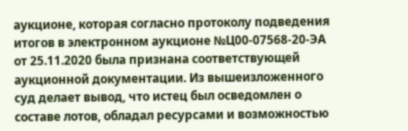аукционе, которая согласно протоколу подведения итогов в электронном аукционе №Ц00-07568-20-ЭА от 25.11.2020 была признана соответствующей аукционной документации. Из вышеизложенного суд делает вывод, что истец был осведомлен о составе лотов, обладал ресурсами и возможностью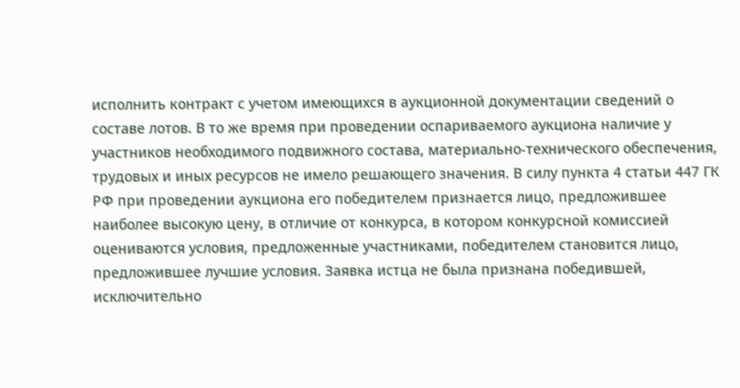исполнить контракт с учетом имеющихся в аукционной документации сведений о составе лотов. В то же время при проведении оспариваемого аукциона наличие у участников необходимого подвижного состава, материально-технического обеспечения, трудовых и иных ресурсов не имело решающего значения. В силу пункта 4 статьи 447 ГК РФ при проведении аукциона его победителем признается лицо, предложившее наиболее высокую цену, в отличие от конкурса, в котором конкурсной комиссией оцениваются условия, предложенные участниками, победителем становится лицо, предложившее лучшие условия. Заявка истца не была признана победившей, исключительно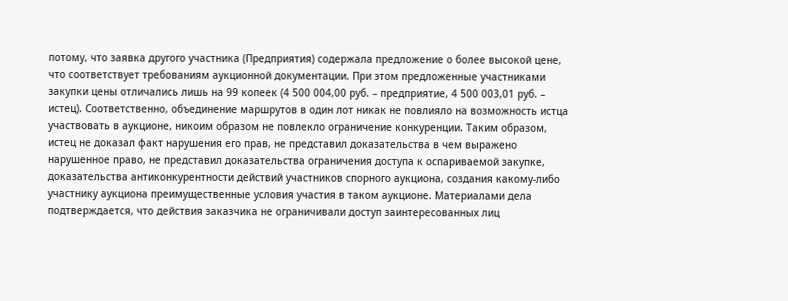потому, что заявка другого участника (Предприятия) содержала предложение о более высокой цене, что соответствует требованиям аукционной документации. При этом предложенные участниками закупки цены отличались лишь на 99 копеек (4 500 004,00 руб. – предприятие, 4 500 003,01 руб. – истец). Соответственно, объединение маршрутов в один лот никак не повлияло на возможность истца участвовать в аукционе, никоим образом не повлекло ограничение конкуренции. Таким образом, истец не доказал факт нарушения его прав, не представил доказательства в чем выражено нарушенное право, не представил доказательства ограничения доступа к оспариваемой закупке, доказательства антиконкурентности действий участников спорного аукциона, создания какому-либо участнику аукциона преимущественные условия участия в таком аукционе. Материалами дела подтверждается, что действия заказчика не ограничивали доступ заинтересованных лиц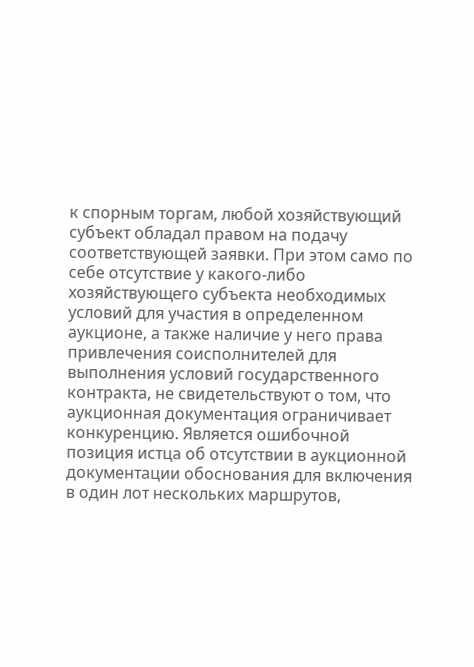к спорным торгам, любой хозяйствующий субъект обладал правом на подачу соответствующей заявки. При этом само по себе отсутствие у какого-либо хозяйствующего субъекта необходимых условий для участия в определенном аукционе, а также наличие у него права привлечения соисполнителей для выполнения условий государственного контракта, не свидетельствуют о том, что аукционная документация ограничивает конкуренцию. Является ошибочной позиция истца об отсутствии в аукционной документации обоснования для включения в один лот нескольких маршрутов,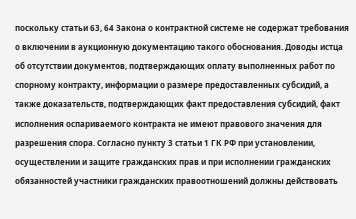поскольку статьи 63, 64 Закона о контрактной системе не содержат требования о включении в аукционную документацию такого обоснования. Доводы истца об отсутствии документов, подтверждающих оплату выполненных работ по спорному контракту, информации о размере предоставленных субсидий, а также доказательств, подтверждающих факт предоставления субсидий, факт исполнения оспариваемого контракта не имеют правового значения для разрешения спора. Согласно пункту 3 статьи 1 ГК РФ при установлении, осуществлении и защите гражданских прав и при исполнении гражданских обязанностей участники гражданских правоотношений должны действовать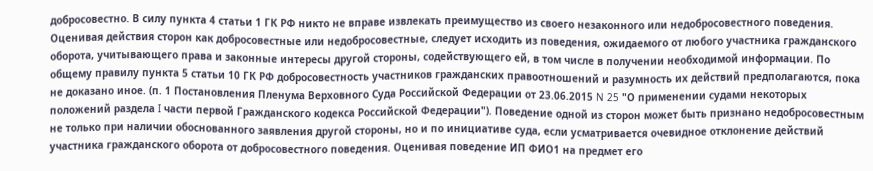добросовестно. В силу пункта 4 статьи 1 ГК РФ никто не вправе извлекать преимущество из своего незаконного или недобросовестного поведения. Оценивая действия сторон как добросовестные или недобросовестные, следует исходить из поведения, ожидаемого от любого участника гражданского оборота, учитывающего права и законные интересы другой стороны, содействующего ей, в том числе в получении необходимой информации. По общему правилу пункта 5 статьи 10 ГК РФ добросовестность участников гражданских правоотношений и разумность их действий предполагаются, пока не доказано иное. (п. 1 Постановления Пленума Верховного Суда Российской Федерации от 23.06.2015 N 25 "О применении судами некоторых положений раздела I части первой Гражданского кодекса Российской Федерации"). Поведение одной из сторон может быть признано недобросовестным не только при наличии обоснованного заявления другой стороны, но и по инициативе суда, если усматривается очевидное отклонение действий участника гражданского оборота от добросовестного поведения. Оценивая поведение ИП ФИО1 на предмет его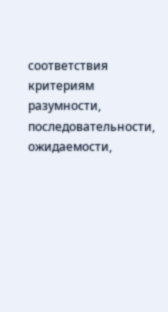соответствия критериям разумности, последовательности, ожидаемости,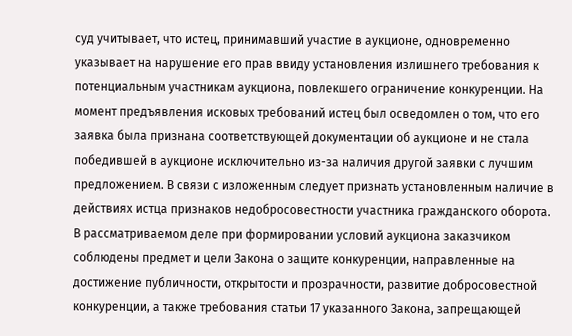суд учитывает, что истец, принимавший участие в аукционе, одновременно указывает на нарушение его прав ввиду установления излишнего требования к потенциальным участникам аукциона, повлекшего ограничение конкуренции. На момент предъявления исковых требований истец был осведомлен о том, что его заявка была признана соответствующей документации об аукционе и не стала победившей в аукционе исключительно из-за наличия другой заявки с лучшим предложением. В связи с изложенным следует признать установленным наличие в действиях истца признаков недобросовестности участника гражданского оборота. В рассматриваемом деле при формировании условий аукциона заказчиком соблюдены предмет и цели Закона о защите конкуренции, направленные на достижение публичности, открытости и прозрачности, развитие добросовестной конкуренции, а также требования статьи 17 указанного Закона, запрещающей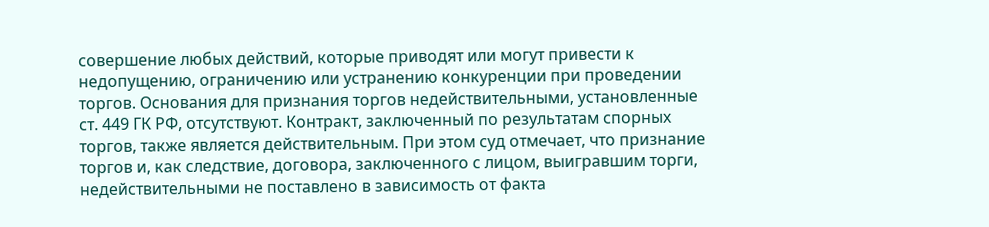совершение любых действий, которые приводят или могут привести к недопущению, ограничению или устранению конкуренции при проведении торгов. Основания для признания торгов недействительными, установленные ст. 449 ГК РФ, отсутствуют. Контракт, заключенный по результатам спорных торгов, также является действительным. При этом суд отмечает, что признание торгов и, как следствие, договора, заключенного с лицом, выигравшим торги, недействительными не поставлено в зависимость от факта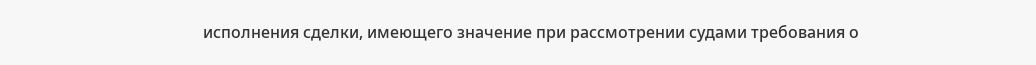исполнения сделки, имеющего значение при рассмотрении судами требования о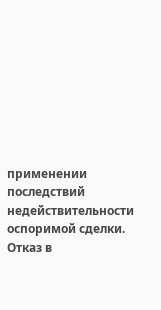применении последствий недействительности оспоримой сделки. Отказ в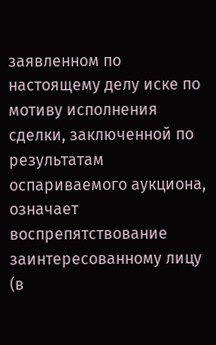заявленном по настоящему делу иске по мотиву исполнения сделки, заключенной по результатам оспариваемого аукциона, означает воспрепятствование заинтересованному лицу (в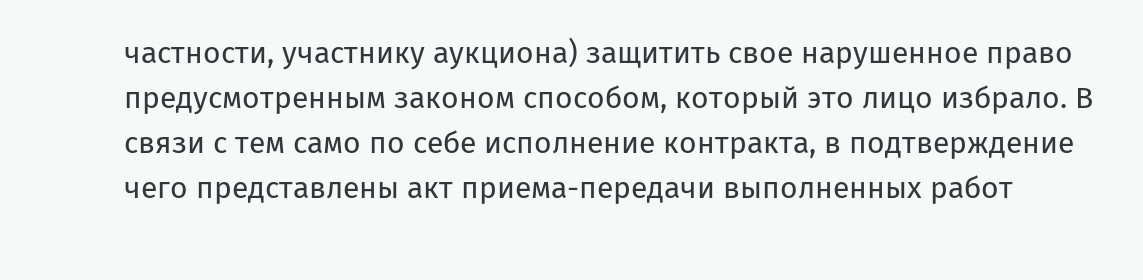частности, участнику аукциона) защитить свое нарушенное право предусмотренным законом способом, который это лицо избрало. В связи с тем само по себе исполнение контракта, в подтверждение чего представлены акт приема-передачи выполненных работ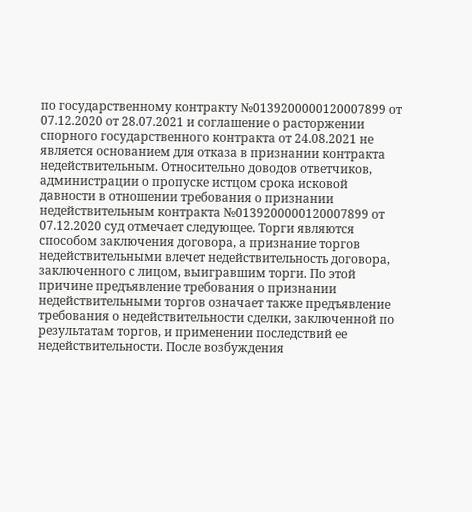по государственному контракту №0139200000120007899 от 07.12.2020 от 28.07.2021 и соглашение о расторжении спорного государственного контракта от 24.08.2021 не является основанием для отказа в признании контракта недействительным. Относительно доводов ответчиков, администрации о пропуске истцом срока исковой давности в отношении требования о признании недействительным контракта №0139200000120007899 от 07.12.2020 суд отмечает следующее. Торги являются способом заключения договора, а признание торгов недействительными влечет недействительность договора, заключенного с лицом, выигравшим торги. По этой причине предъявление требования о признании недействительными торгов означает также предъявление требования о недействительности сделки, заключенной по результатам торгов, и применении последствий ее недействительности. После возбуждения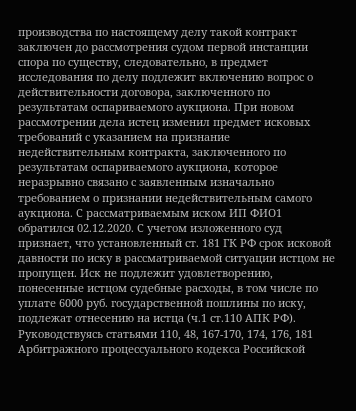производства по настоящему делу такой контракт заключен до рассмотрения судом первой инстанции спора по существу, следовательно, в предмет исследования по делу подлежит включению вопрос о действительности договора, заключенного по результатам оспариваемого аукциона. При новом рассмотрении дела истец изменил предмет исковых требований с указанием на признание недействительным контракта, заключенного по результатам оспариваемого аукциона, которое неразрывно связано с заявленным изначально требованием о признании недействительным самого аукциона. С рассматриваемым иском ИП ФИО1 обратился 02.12.2020. С учетом изложенного суд признает, что установленный ст. 181 ГК РФ срок исковой давности по иску в рассматриваемой ситуации истцом не пропущен. Иск не подлежит удовлетворению, понесенные истцом судебные расходы, в том числе по уплате 6000 руб. государственной пошлины по иску, подлежат отнесению на истца (ч.1 ст.110 АПК РФ). Руководствуясь статьями 110, 48, 167-170, 174, 176, 181 Арбитражного процессуального кодекса Российской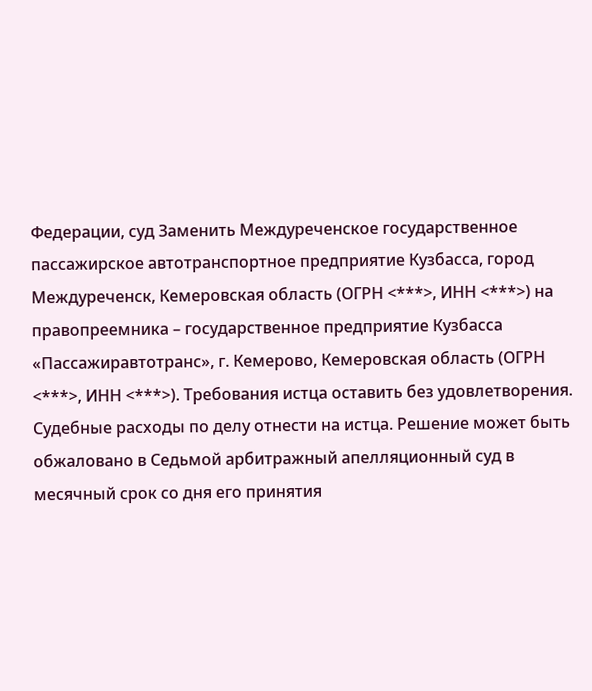Федерации, суд Заменить Междуреченское государственное пассажирское автотранспортное предприятие Кузбасса, город Междуреченск, Кемеровская область (ОГРН <***>, ИНН <***>) на правопреемника – государственное предприятие Кузбасса «Пассажиравтотранс», г. Кемерово, Кемеровская область (ОГРН <***>, ИНН <***>). Требования истца оставить без удовлетворения. Судебные расходы по делу отнести на истца. Решение может быть обжаловано в Седьмой арбитражный апелляционный суд в месячный срок со дня его принятия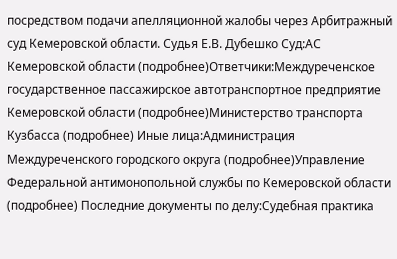посредством подачи апелляционной жалобы через Арбитражный суд Кемеровской области. Судья Е.В. Дубешко Суд:АС Кемеровской области (подробнее)Ответчики:Междуреченское государственное пассажирское автотранспортное предприятие Кемеровской области (подробнее)Министерство транспорта Кузбасса (подробнее) Иные лица:Администрация Междуреченского городского округа (подробнее)Управление Федеральной антимонопольной службы по Кемеровской области (подробнее) Последние документы по делу:Судебная практика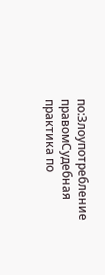по:Злоупотребление правомСудебная практика по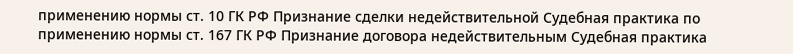применению нормы ст. 10 ГК РФ Признание сделки недействительной Судебная практика по применению нормы ст. 167 ГК РФ Признание договора недействительным Судебная практика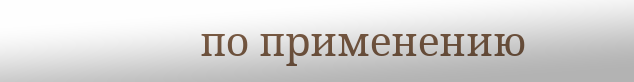по применению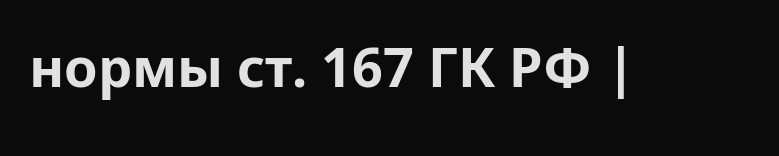нормы ст. 167 ГК РФ |